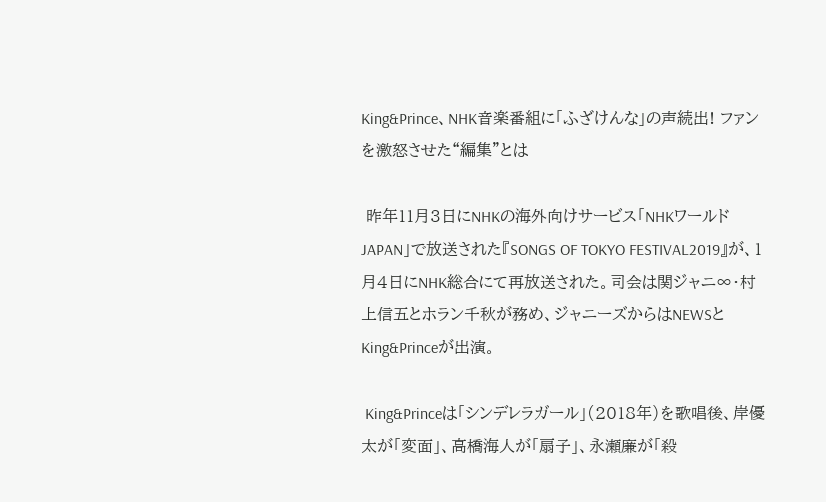King&Prince、NHK音楽番組に「ふざけんな」の声続出! ファンを激怒させた“編集”とは

 昨年11月3日にNHKの海外向けサービス「NHKワールドJAPAN」で放送された『SONGS OF TOKYO FESTIVAL2019』が、1月4日にNHK総合にて再放送された。司会は関ジャニ∞・村上信五とホラン千秋が務め、ジャニーズからはNEWSとKing&Princeが出演。

 King&Princeは「シンデレラガール」(2018年)を歌唱後、岸優太が「変面」、高橋海人が「扇子」、永瀬廉が「殺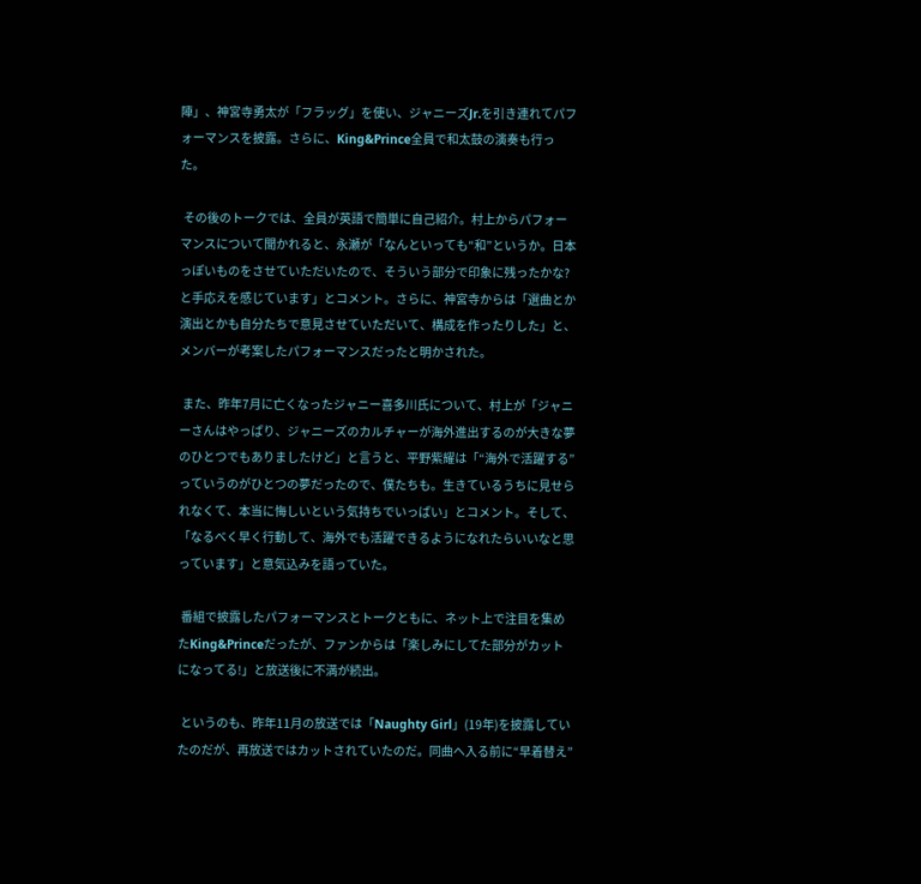陣」、神宮寺勇太が「フラッグ」を使い、ジャニーズJr.を引き連れてパフォーマンスを披露。さらに、King&Prince全員で和太鼓の演奏も行った。

 その後のトークでは、全員が英語で簡単に自己紹介。村上からパフォーマンスについて聞かれると、永瀬が「なんといっても“和”というか。日本っぽいものをさせていただいたので、そういう部分で印象に残ったかな? と手応えを感じています」とコメント。さらに、神宮寺からは「選曲とか演出とかも自分たちで意見させていただいて、構成を作ったりした」と、メンバーが考案したパフォーマンスだったと明かされた。

 また、昨年7月に亡くなったジャニー喜多川氏について、村上が「ジャニーさんはやっぱり、ジャニーズのカルチャーが海外進出するのが大きな夢のひとつでもありましたけど」と言うと、平野紫耀は「“海外で活躍する”っていうのがひとつの夢だったので、僕たちも。生きているうちに見せられなくて、本当に悔しいという気持ちでいっぱい」とコメント。そして、「なるべく早く行動して、海外でも活躍できるようになれたらいいなと思っています」と意気込みを語っていた。

 番組で披露したパフォーマンスとトークともに、ネット上で注目を集めたKing&Princeだったが、ファンからは「楽しみにしてた部分がカットになってる!」と放送後に不満が続出。

 というのも、昨年11月の放送では「Naughty Girl」(19年)を披露していたのだが、再放送ではカットされていたのだ。同曲へ入る前に“早着替え”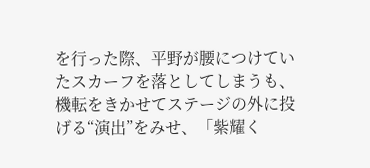を行った際、平野が腰につけていたスカーフを落としてしまうも、機転をきかせてステージの外に投げる“演出”をみせ、「紫耀く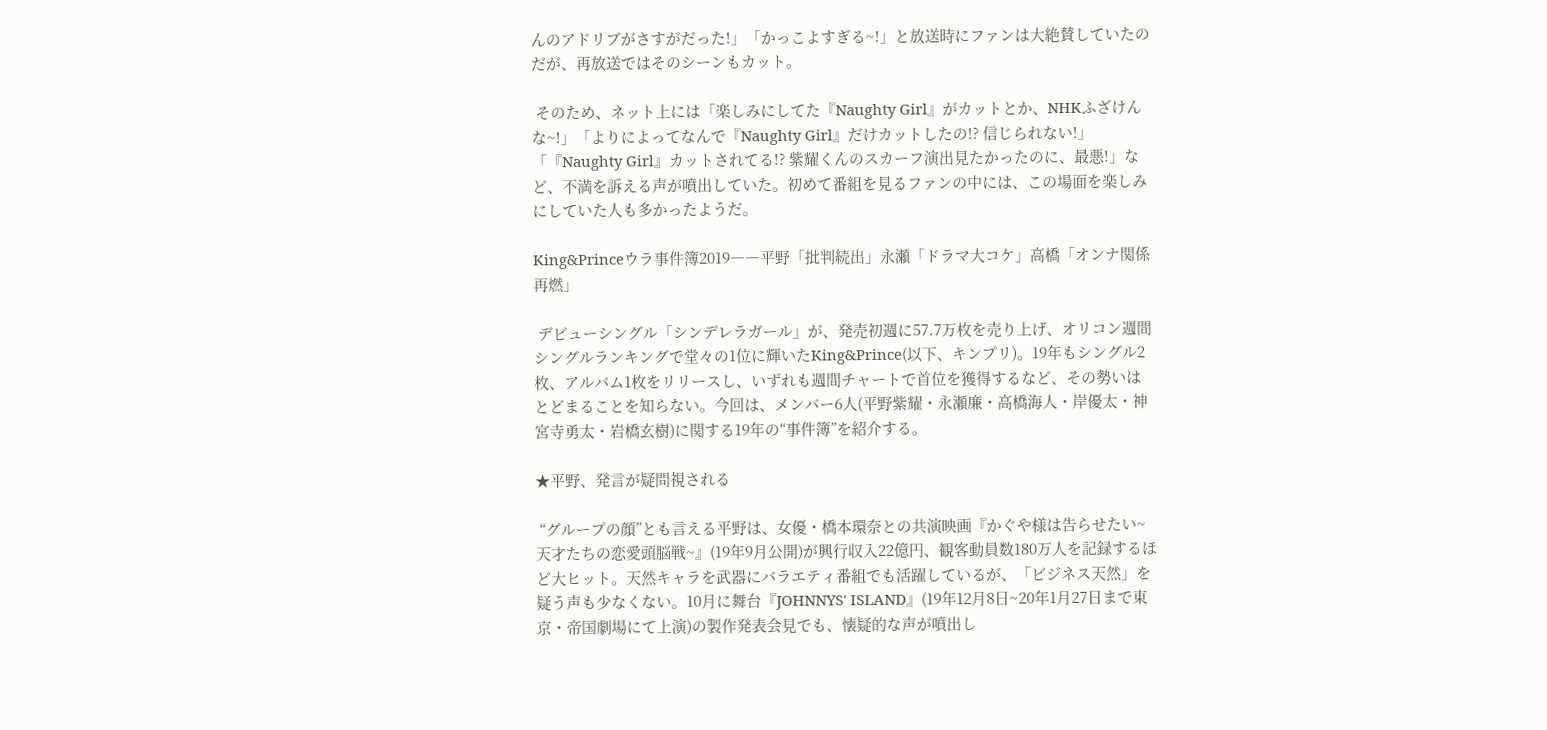んのアドリブがさすがだった!」「かっこよすぎる~!」と放送時にファンは大絶賛していたのだが、再放送ではそのシーンもカット。

 そのため、ネット上には「楽しみにしてた『Naughty Girl』がカットとか、NHKふざけんな~!」「よりによってなんで『Naughty Girl』だけカットしたの!? 信じられない!」「『Naughty Girl』カットされてる!? 紫耀くんのスカーフ演出見たかったのに、最悪!」など、不満を訴える声が噴出していた。初めて番組を見るファンの中には、この場面を楽しみにしていた人も多かったようだ。

King&Princeウラ事件簿2019――平野「批判続出」永瀬「ドラマ大コケ」高橋「オンナ関係再燃」

 デビューシングル「シンデレラガール」が、発売初週に57.7万枚を売り上げ、オリコン週間シングルランキングで堂々の1位に輝いたKing&Prince(以下、キンプリ)。19年もシングル2枚、アルバム1枚をリリースし、いずれも週間チャートで首位を獲得するなど、その勢いはとどまることを知らない。今回は、メンバー6人(平野紫耀・永瀬廉・高橋海人・岸優太・神宮寺勇太・岩橋玄樹)に関する19年の“事件簿”を紹介する。

★平野、発言が疑問視される

 “グループの顔”とも言える平野は、女優・橋本環奈との共演映画『かぐや様は告らせたい~天才たちの恋愛頭脳戦~』(19年9月公開)が興行収入22億円、観客動員数180万人を記録するほど大ヒット。天然キャラを武器にバラエティ番組でも活躍しているが、「ビジネス天然」を疑う声も少なくない。10月に舞台『JOHNNYS' ISLAND』(19年12月8日~20年1月27日まで東京・帝国劇場にて上演)の製作発表会見でも、懐疑的な声が噴出し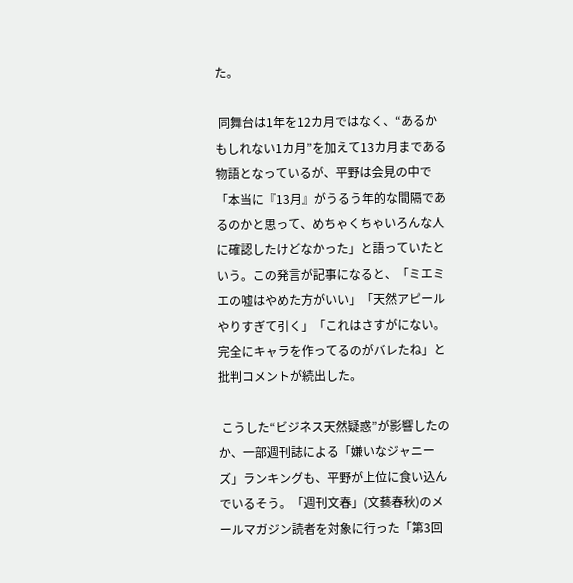た。

 同舞台は1年を12カ月ではなく、“あるかもしれない1カ月”を加えて13カ月まである物語となっているが、平野は会見の中で「本当に『13月』がうるう年的な間隔であるのかと思って、めちゃくちゃいろんな人に確認したけどなかった」と語っていたという。この発言が記事になると、「ミエミエの嘘はやめた方がいい」「天然アピールやりすぎて引く」「これはさすがにない。完全にキャラを作ってるのがバレたね」と批判コメントが続出した。

 こうした“ビジネス天然疑惑”が影響したのか、一部週刊誌による「嫌いなジャニーズ」ランキングも、平野が上位に食い込んでいるそう。「週刊文春」(文藝春秋)のメールマガジン読者を対象に行った「第3回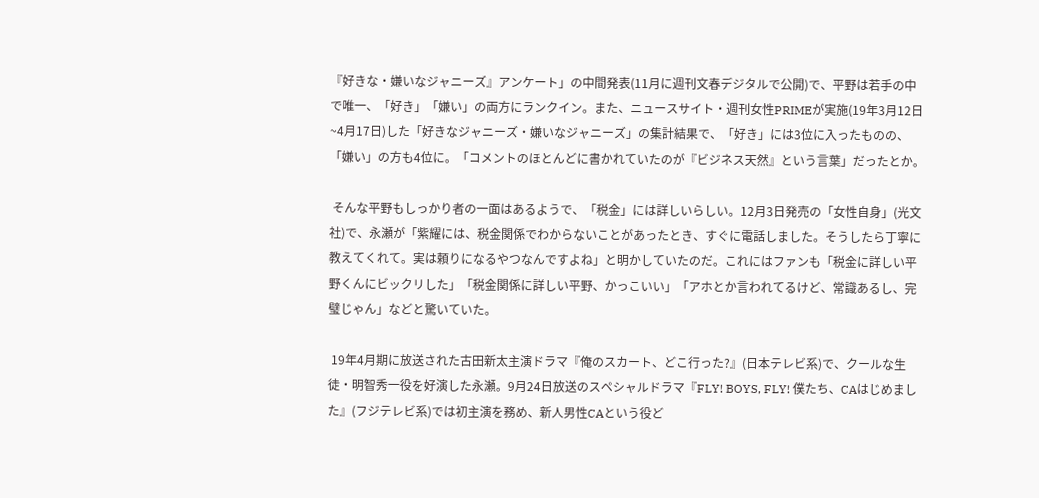『好きな・嫌いなジャニーズ』アンケート」の中間発表(11月に週刊文春デジタルで公開)で、平野は若手の中で唯一、「好き」「嫌い」の両方にランクイン。また、ニュースサイト・週刊女性PRIMEが実施(19年3月12日~4月17日)した「好きなジャニーズ・嫌いなジャニーズ」の集計結果で、「好き」には3位に入ったものの、「嫌い」の方も4位に。「コメントのほとんどに書かれていたのが『ビジネス天然』という言葉」だったとか。

 そんな平野もしっかり者の一面はあるようで、「税金」には詳しいらしい。12月3日発売の「女性自身」(光文社)で、永瀬が「紫耀には、税金関係でわからないことがあったとき、すぐに電話しました。そうしたら丁寧に教えてくれて。実は頼りになるやつなんですよね」と明かしていたのだ。これにはファンも「税金に詳しい平野くんにビックリした」「税金関係に詳しい平野、かっこいい」「アホとか言われてるけど、常識あるし、完璧じゃん」などと驚いていた。

 19年4月期に放送された古田新太主演ドラマ『俺のスカート、どこ行った?』(日本テレビ系)で、クールな生徒・明智秀一役を好演した永瀬。9月24日放送のスペシャルドラマ『FLY! BOYS, FLY! 僕たち、CAはじめました』(フジテレビ系)では初主演を務め、新人男性CAという役ど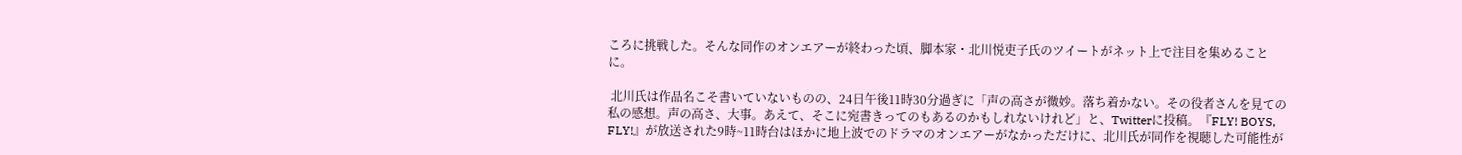ころに挑戦した。そんな同作のオンエアーが終わった頃、脚本家・北川悦吏子氏のツイートがネット上で注目を集めることに。

 北川氏は作品名こそ書いていないものの、24日午後11時30分過ぎに「声の高さが微妙。落ち着かない。その役者さんを見ての私の感想。声の高さ、大事。あえて、そこに宛書きってのもあるのかもしれないけれど」と、Twitterに投稿。『FLY! BOYS, FLY!』が放送された9時~11時台はほかに地上波でのドラマのオンエアーがなかっただけに、北川氏が同作を視聴した可能性が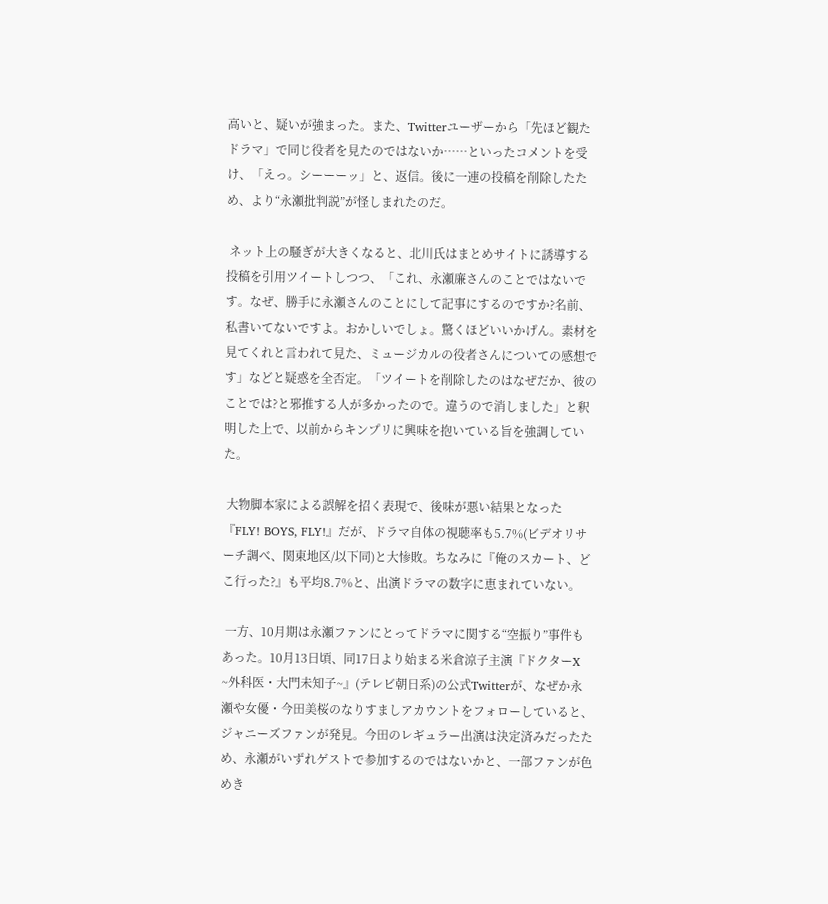高いと、疑いが強まった。また、Twitterユーザーから「先ほど観たドラマ」で同じ役者を見たのではないか……といったコメントを受け、「えっ。シーーーッ」と、返信。後に一連の投稿を削除したため、より“永瀬批判説”が怪しまれたのだ。

 ネット上の騒ぎが大きくなると、北川氏はまとめサイトに誘導する投稿を引用ツイートしつつ、「これ、永瀬廉さんのことではないです。なぜ、勝手に永瀬さんのことにして記事にするのですか?名前、私書いてないですよ。おかしいでしょ。驚くほどいいかげん。素材を見てくれと言われて見た、ミュージカルの役者さんについての感想です」などと疑惑を全否定。「ツイートを削除したのはなぜだか、彼のことでは?と邪推する人が多かったので。違うので消しました」と釈明した上で、以前からキンプリに興味を抱いている旨を強調していた。

 大物脚本家による誤解を招く表現で、後味が悪い結果となった『FLY! BOYS, FLY!』だが、ドラマ自体の視聴率も5.7%(ビデオリサーチ調べ、関東地区/以下同)と大惨敗。ちなみに『俺のスカート、どこ行った?』も平均8.7%と、出演ドラマの数字に恵まれていない。

 一方、10月期は永瀬ファンにとってドラマに関する“空振り”事件もあった。10月13日頃、同17日より始まる米倉涼子主演『ドクターX ~外科医・大門未知子~』(テレビ朝日系)の公式Twitterが、なぜか永瀬や女優・今田美桜のなりすましアカウントをフォローしていると、ジャニーズファンが発見。今田のレギュラー出演は決定済みだったため、永瀬がいずれゲストで参加するのではないかと、一部ファンが色めき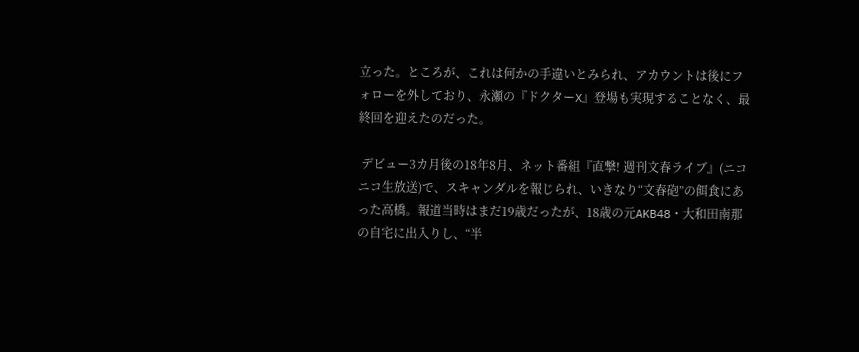立った。ところが、これは何かの手違いとみられ、アカウントは後にフォローを外しており、永瀬の『ドクターX』登場も実現することなく、最終回を迎えたのだった。

 デビュー3カ月後の18年8月、ネット番組『直撃! 週刊文春ライブ』(ニコニコ生放送)で、スキャンダルを報じられ、いきなり“文春砲”の餌食にあった高橋。報道当時はまだ19歳だったが、18歳の元AKB48・大和田南那の自宅に出入りし、“半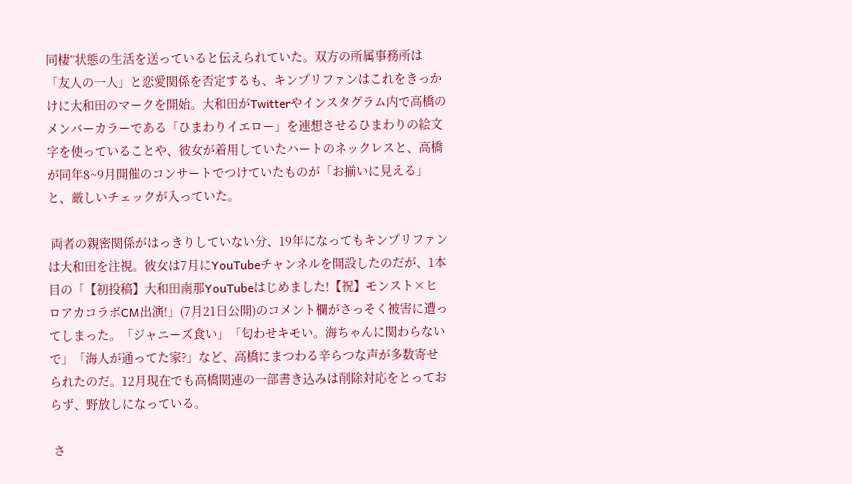同棲”状態の生活を送っていると伝えられていた。双方の所属事務所は「友人の一人」と恋愛関係を否定するも、キンプリファンはこれをきっかけに大和田のマークを開始。大和田がTwitterやインスタグラム内で高橋のメンバーカラーである「ひまわりイエロー」を連想させるひまわりの絵文字を使っていることや、彼女が着用していたハートのネックレスと、高橋が同年8~9月開催のコンサートでつけていたものが「お揃いに見える」と、厳しいチェックが入っていた。

 両者の親密関係がはっきりしていない分、19年になってもキンプリファンは大和田を注視。彼女は7月にYouTubeチャンネルを開設したのだが、1本目の「【初投稿】大和田南那YouTubeはじめました!【祝】モンスト×ヒロアカコラボCM出演!」(7月21日公開)のコメント欄がさっそく被害に遭ってしまった。「ジャニーズ食い」「匂わせキモい。海ちゃんに関わらないで」「海人が通ってた家?」など、高橋にまつわる辛らつな声が多数寄せられたのだ。12月現在でも高橋関連の一部書き込みは削除対応をとっておらず、野放しになっている。

 さ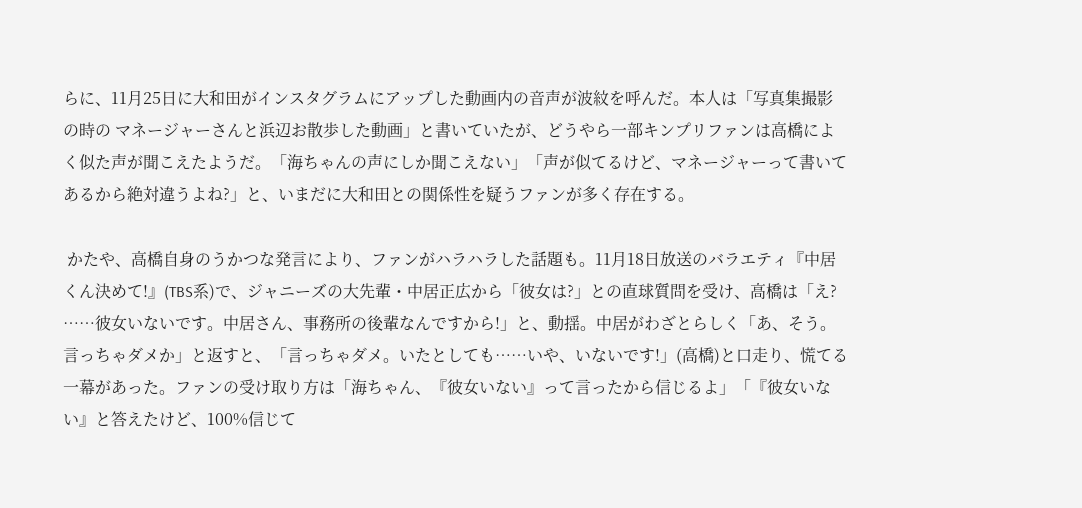らに、11月25日に大和田がインスタグラムにアップした動画内の音声が波紋を呼んだ。本人は「写真集撮影の時の マネージャーさんと浜辺お散歩した動画」と書いていたが、どうやら一部キンプリファンは高橋によく似た声が聞こえたようだ。「海ちゃんの声にしか聞こえない」「声が似てるけど、マネージャーって書いてあるから絶対違うよね?」と、いまだに大和田との関係性を疑うファンが多く存在する。

 かたや、高橋自身のうかつな発言により、ファンがハラハラした話題も。11月18日放送のバラエティ『中居くん決めて!』(TBS系)で、ジャニーズの大先輩・中居正広から「彼女は?」との直球質問を受け、高橋は「え? ……彼女いないです。中居さん、事務所の後輩なんですから!」と、動揺。中居がわざとらしく「あ、そう。言っちゃダメか」と返すと、「言っちゃダメ。いたとしても……いや、いないです!」(高橋)と口走り、慌てる一幕があった。ファンの受け取り方は「海ちゃん、『彼女いない』って言ったから信じるよ」「『彼女いない』と答えたけど、100%信じて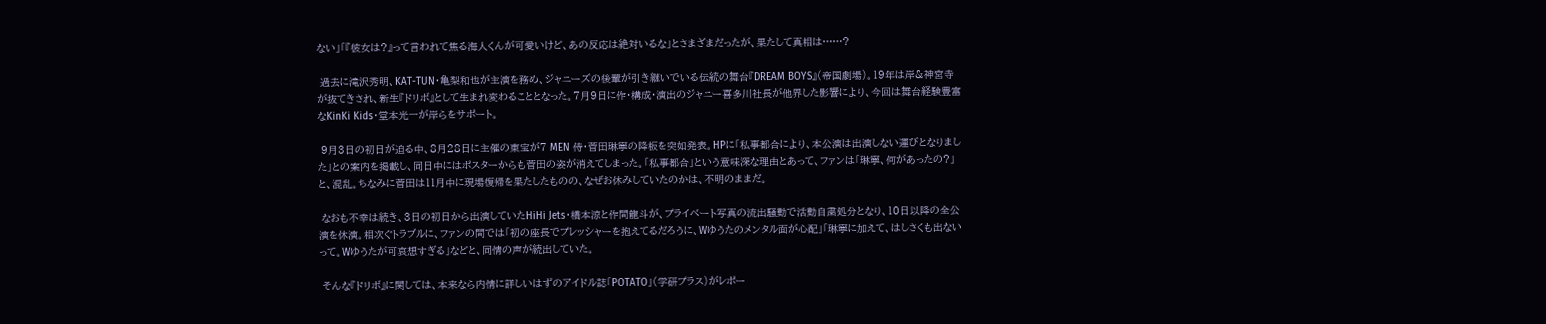ない」「『彼女は?』って言われて焦る海人くんが可愛いけど、あの反応は絶対いるな」とさまざまだったが、果たして真相は……?

 過去に滝沢秀明、KAT-TUN・亀梨和也が主演を務め、ジャニーズの後輩が引き継いでいる伝統の舞台『DREAM BOYS』(帝国劇場)。19年は岸&神宮寺が抜てきされ、新生『ドリボ』として生まれ変わることとなった。7月9日に作・構成・演出のジャニー喜多川社長が他界した影響により、今回は舞台経験豊富なKinKi Kids・堂本光一が岸らをサポート。

 9月3日の初日が迫る中、8月28日に主催の東宝が7 MEN 侍・菅田琳寧の降板を突如発表。HPに「私事都合により、本公演は出演しない運びとなりました」との案内を掲載し、同日中にはポスターからも菅田の姿が消えてしまった。「私事都合」という意味深な理由とあって、ファンは「琳寧、何があったの?」と、混乱。ちなみに菅田は11月中に現場復帰を果たしたものの、なぜお休みしていたのかは、不明のままだ。

 なおも不幸は続き、3日の初日から出演していたHiHi Jets・橋本涼と作間龍斗が、プライベート写真の流出騒動で活動自粛処分となり、10日以降の全公演を休演。相次ぐトラブルに、ファンの間では「初の座長でプレッシャーを抱えてるだろうに、Wゆうたのメンタル面が心配」「琳寧に加えて、はしさくも出ないって。Wゆうたが可哀想すぎる」などと、同情の声が続出していた。

 そんな『ドリボ』に関しては、本来なら内情に詳しいはずのアイドル誌「POTATO」(学研プラス)がレポー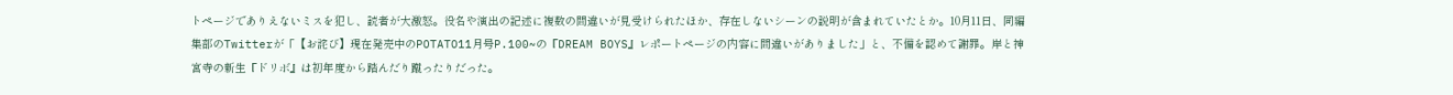トページでありえないミスを犯し、読者が大激怒。役名や演出の記述に複数の間違いが見受けられたほか、存在しないシーンの説明が含まれていたとか。10月11日、同編集部のTwitterが「【お詫び】現在発売中のPOTATO11月号P.100~の『DREAM BOYS』レポートページの内容に間違いがありました」と、不備を認めて謝罪。岸と神宮寺の新生『ドリボ』は初年度から踏んだり蹴ったりだった。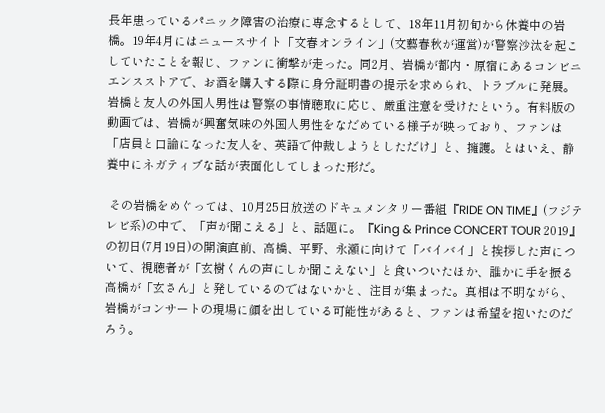長年患っているパニック障害の治療に専念するとして、18年11月初旬から休養中の岩橋。19年4月にはニュースサイト「文春オンライン」(文藝春秋が運営)が警察沙汰を起こしていたことを報じ、ファンに衝撃が走った。同2月、岩橋が都内・原宿にあるコンビニエンスストアで、お酒を購入する際に身分証明書の提示を求められ、トラブルに発展。岩橋と友人の外国人男性は警察の事情聴取に応じ、厳重注意を受けたという。有料版の動画では、岩橋が興奮気味の外国人男性をなだめている様子が映っており、ファンは「店員と口論になった友人を、英語で仲裁しようとしただけ」と、擁護。とはいえ、静養中にネガティブな話が表面化してしまった形だ。

 その岩橋をめぐっては、10月25日放送のドキュメンタリー番組『RIDE ON TIME』(フジテレビ系)の中で、「声が聞こえる」と、話題に。『King & Prince CONCERT TOUR 2019』の初日(7月19日)の開演直前、高橋、平野、永瀬に向けて「バイバイ」と挨拶した声について、視聴者が「玄樹くんの声にしか聞こえない」と食いついたほか、誰かに手を振る高橋が「玄さん」と発しているのではないかと、注目が集まった。真相は不明ながら、岩橋がコンサートの現場に顔を出している可能性があると、ファンは希望を抱いたのだろう。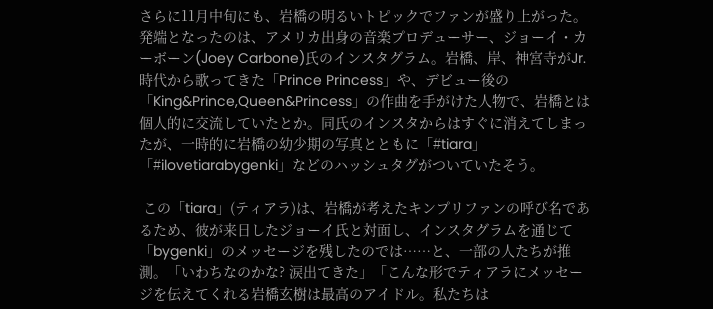さらに11月中旬にも、岩橋の明るいトピックでファンが盛り上がった。発端となったのは、アメリカ出身の音楽プロデューサー、ジョーイ・カーボーン(Joey Carbone)氏のインスタグラム。岩橋、岸、神宮寺がJr.時代から歌ってきた「Prince Princess」や、デビュー後の「King&Prince,Queen&Princess」の作曲を手がけた人物で、岩橋とは個人的に交流していたとか。同氏のインスタからはすぐに消えてしまったが、一時的に岩橋の幼少期の写真とともに「#tiara」「#ilovetiarabygenki」などのハッシュタグがついていたそう。

 この「tiara」(ティアラ)は、岩橋が考えたキンプリファンの呼び名であるため、彼が来日したジョーイ氏と対面し、インスタグラムを通じて「bygenki」のメッセージを残したのでは……と、一部の人たちが推測。「いわちなのかな? 涙出てきた」「こんな形でティアラにメッセージを伝えてくれる岩橋玄樹は最高のアイドル。私たちは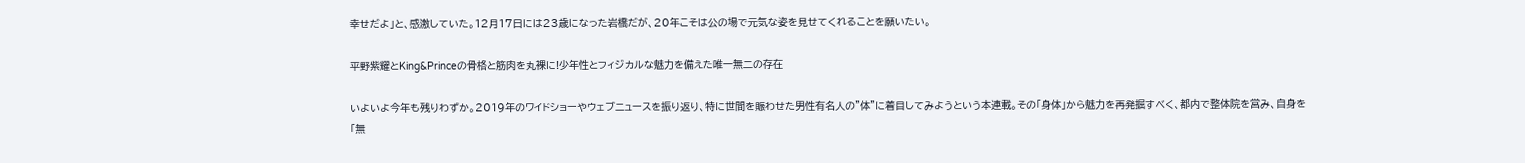幸せだよ」と、感激していた。12月17日には23歳になった岩橋だが、20年こそは公の場で元気な姿を見せてくれることを願いたい。

平野紫耀とKing&Princeの骨格と筋肉を丸裸に!少年性とフィジカルな魅力を備えた唯一無二の存在

いよいよ今年も残りわずか。2019年のワイドショーやウェブニュースを振り返り、特に世間を賑わせた男性有名人の”体”に着目してみようという本連載。その「身体」から魅力を再発掘すべく、都内で整体院を営み、自身を「無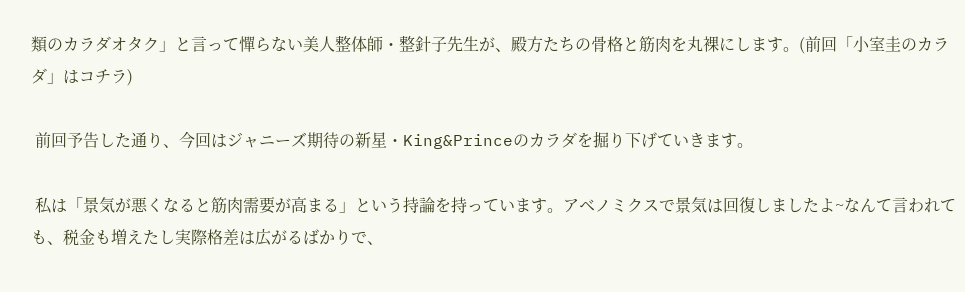類のカラダオタク」と言って憚らない美人整体師・整針子先生が、殿方たちの骨格と筋肉を丸裸にします。(前回「小室圭のカラダ」はコチラ)

 前回予告した通り、今回はジャニーズ期待の新星・King&Princeのカラダを掘り下げていきます。

 私は「景気が悪くなると筋肉需要が高まる」という持論を持っています。アベノミクスで景気は回復しましたよ~なんて言われても、税金も増えたし実際格差は広がるばかりで、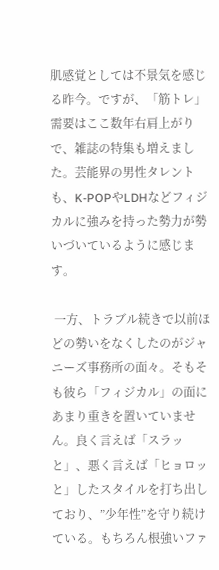肌感覚としては不景気を感じる昨今。ですが、「筋トレ」需要はここ数年右肩上がりで、雑誌の特集も増えました。芸能界の男性タレントも、K-POPやLDHなどフィジカルに強みを持った勢力が勢いづいているように感じます。

 一方、トラブル続きで以前ほどの勢いをなくしたのがジャニーズ事務所の面々。そもそも彼ら「フィジカル」の面にあまり重きを置いていません。良く言えば「スラッと」、悪く言えば「ヒョロッと」したスタイルを打ち出しており、”少年性”を守り続けている。もちろん根強いファ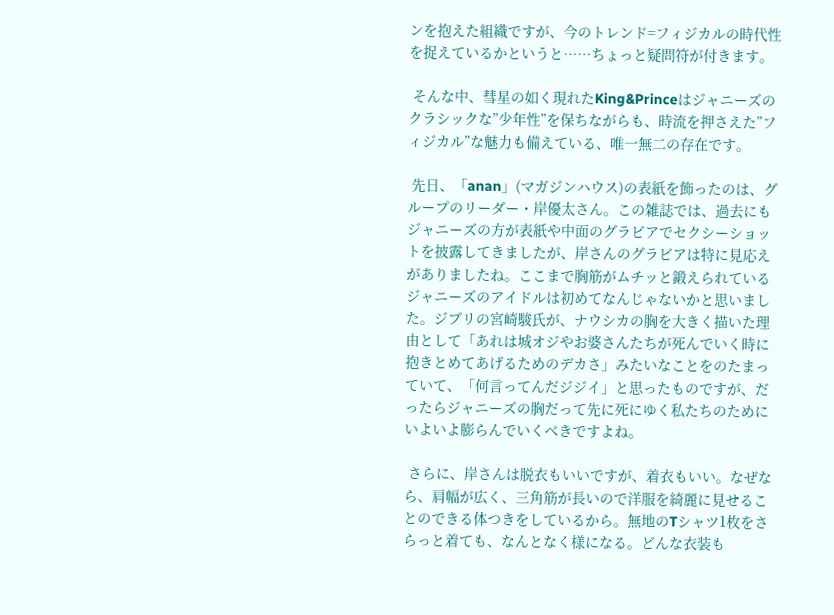ンを抱えた組織ですが、今のトレンド=フィジカルの時代性を捉えているかというと……ちょっと疑問符が付きます。

 そんな中、彗星の如く現れたKing&Princeはジャニーズのクラシックな”少年性”を保ちながらも、時流を押さえた”フィジカル”な魅力も備えている、唯一無二の存在です。

 先日、「anan」(マガジンハウス)の表紙を飾ったのは、グループのリーダー・岸優太さん。この雑誌では、過去にもジャニーズの方が表紙や中面のグラビアでセクシーショットを披露してきましたが、岸さんのグラビアは特に見応えがありましたね。ここまで胸筋がムチッと鍛えられているジャニーズのアイドルは初めてなんじゃないかと思いました。ジブリの宮崎駿氏が、ナウシカの胸を大きく描いた理由として「あれは城オジやお婆さんたちが死んでいく時に抱きとめてあげるためのデカさ」みたいなことをのたまっていて、「何言ってんだジジイ」と思ったものですが、だったらジャニーズの胸だって先に死にゆく私たちのためにいよいよ膨らんでいくべきですよね。

 さらに、岸さんは脱衣もいいですが、着衣もいい。なぜなら、肩幅が広く、三角筋が長いので洋服を綺麗に見せることのできる体つきをしているから。無地のTシャツ1枚をさらっと着ても、なんとなく様になる。どんな衣装も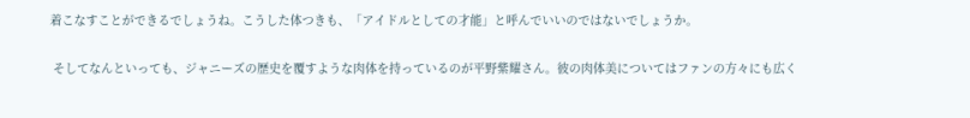着こなすことができるでしょうね。こうした体つきも、「アイドルとしての才能」と呼んでいいのではないでしょうか。

 そしてなんといっても、ジャニーズの歴史を覆すような肉体を持っているのが平野紫耀さん。彼の肉体美についてはファンの方々にも広く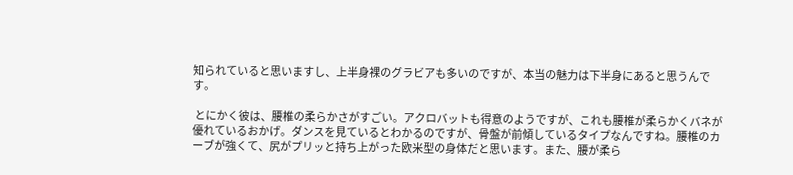知られていると思いますし、上半身裸のグラビアも多いのですが、本当の魅力は下半身にあると思うんです。

 とにかく彼は、腰椎の柔らかさがすごい。アクロバットも得意のようですが、これも腰椎が柔らかくバネが優れているおかげ。ダンスを見ているとわかるのですが、骨盤が前傾しているタイプなんですね。腰椎のカーブが強くて、尻がプリッと持ち上がった欧米型の身体だと思います。また、腰が柔ら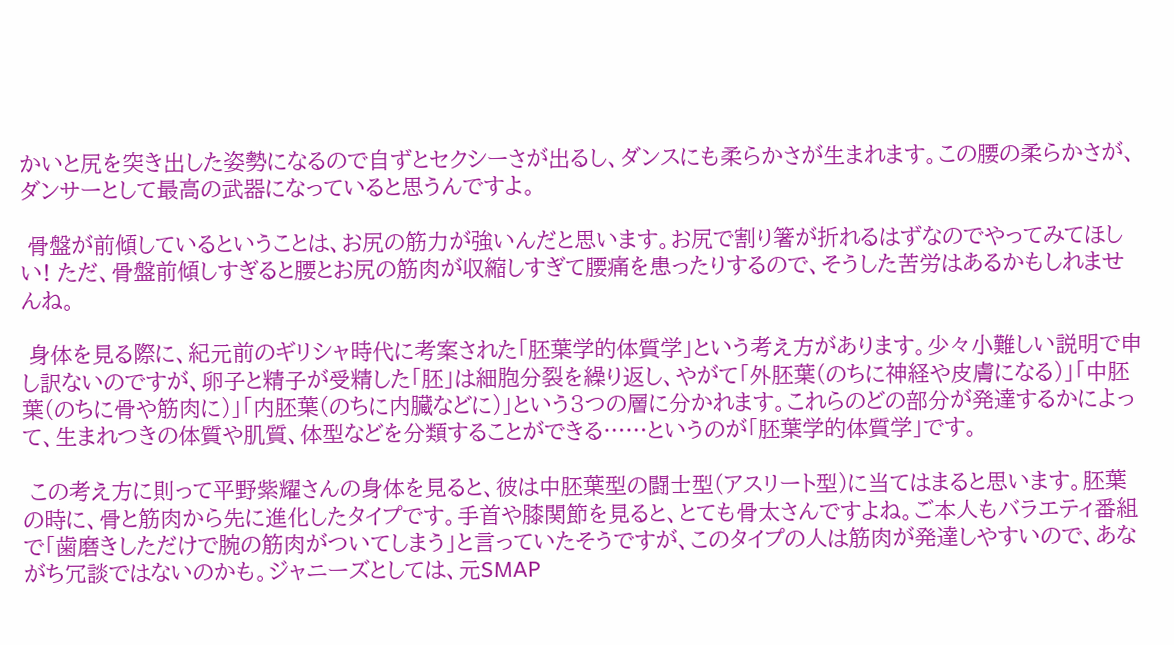かいと尻を突き出した姿勢になるので自ずとセクシーさが出るし、ダンスにも柔らかさが生まれます。この腰の柔らかさが、ダンサーとして最高の武器になっていると思うんですよ。

 骨盤が前傾しているということは、お尻の筋力が強いんだと思います。お尻で割り箸が折れるはずなのでやってみてほしい! ただ、骨盤前傾しすぎると腰とお尻の筋肉が収縮しすぎて腰痛を患ったりするので、そうした苦労はあるかもしれませんね。

 身体を見る際に、紀元前のギリシャ時代に考案された「胚葉学的体質学」という考え方があります。少々小難しい説明で申し訳ないのですが、卵子と精子が受精した「胚」は細胞分裂を繰り返し、やがて「外胚葉(のちに神経や皮膚になる)」「中胚葉(のちに骨や筋肉に)」「内胚葉(のちに内臓などに)」という3つの層に分かれます。これらのどの部分が発達するかによって、生まれつきの体質や肌質、体型などを分類することができる……というのが「胚葉学的体質学」です。

 この考え方に則って平野紫耀さんの身体を見ると、彼は中胚葉型の闘士型(アスリート型)に当てはまると思います。胚葉の時に、骨と筋肉から先に進化したタイプです。手首や膝関節を見ると、とても骨太さんですよね。ご本人もバラエティ番組で「歯磨きしただけで腕の筋肉がついてしまう」と言っていたそうですが、このタイプの人は筋肉が発達しやすいので、あながち冗談ではないのかも。ジャニーズとしては、元SMAP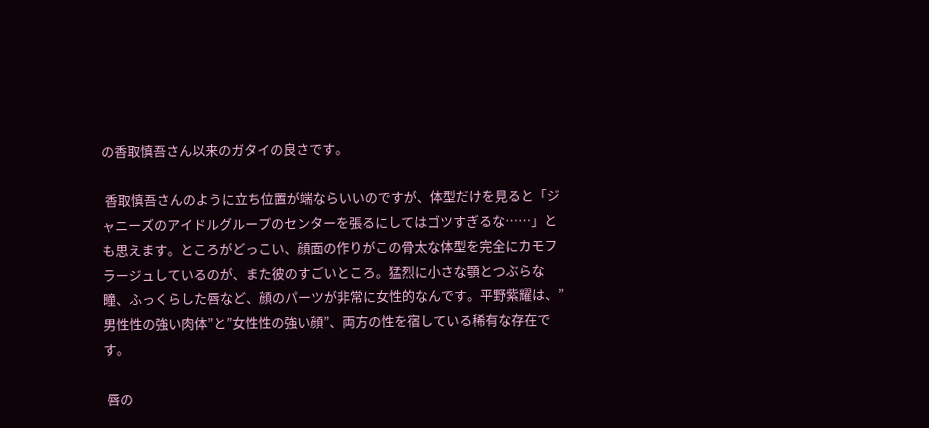の香取慎吾さん以来のガタイの良さです。

 香取慎吾さんのように立ち位置が端ならいいのですが、体型だけを見ると「ジャニーズのアイドルグループのセンターを張るにしてはゴツすぎるな……」とも思えます。ところがどっこい、顔面の作りがこの骨太な体型を完全にカモフラージュしているのが、また彼のすごいところ。猛烈に小さな顎とつぶらな瞳、ふっくらした唇など、顔のパーツが非常に女性的なんです。平野紫耀は、”男性性の強い肉体”と”女性性の強い顔”、両方の性を宿している稀有な存在です。

 唇の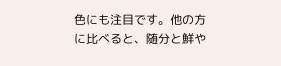色にも注目です。他の方に比べると、随分と鮮や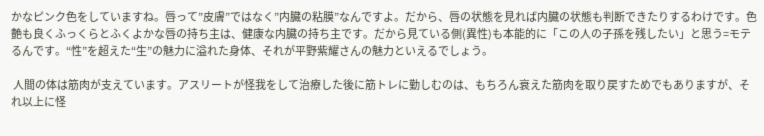かなピンク色をしていますね。唇って”皮膚”ではなく”内臓の粘膜”なんですよ。だから、唇の状態を見れば内臓の状態も判断できたりするわけです。色艶も良くふっくらとふくよかな唇の持ち主は、健康な内臓の持ち主です。だから見ている側(異性)も本能的に「この人の子孫を残したい」と思う=モテるんです。“性”を超えた“生”の魅力に溢れた身体、それが平野紫耀さんの魅力といえるでしょう。

 人間の体は筋肉が支えています。アスリートが怪我をして治療した後に筋トレに勤しむのは、もちろん衰えた筋肉を取り戻すためでもありますが、それ以上に怪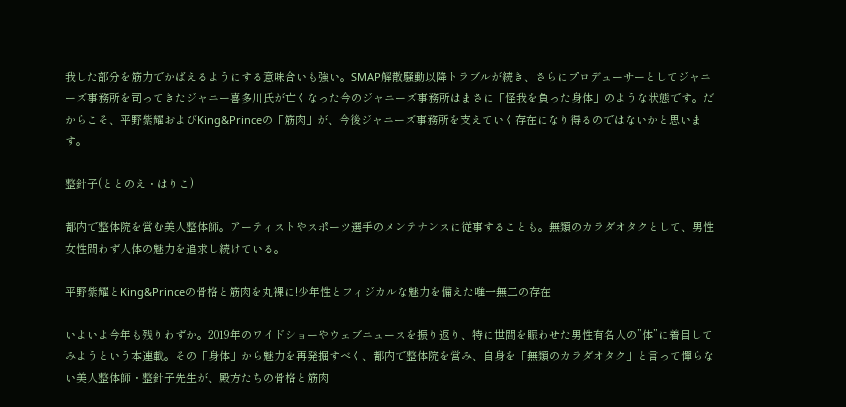我した部分を筋力でかばえるようにする意味合いも強い。SMAP解散騒動以降トラブルが続き、さらにプロデューサーとしてジャニーズ事務所を司ってきたジャニー喜多川氏が亡くなった今のジャニーズ事務所はまさに「怪我を負った身体」のような状態です。だからこそ、平野紫耀およびKing&Princeの「筋肉」が、今後ジャニーズ事務所を支えていく存在になり得るのではないかと思います。

整針子(ととのえ・はりこ)

都内で整体院を営む美人整体師。アーティストやスポーツ選手のメンテナンスに従事することも。無類のカラダオタクとして、男性女性問わず人体の魅力を追求し続けている。

平野紫耀とKing&Princeの骨格と筋肉を丸裸に!少年性とフィジカルな魅力を備えた唯一無二の存在

いよいよ今年も残りわずか。2019年のワイドショーやウェブニュースを振り返り、特に世間を賑わせた男性有名人の”体”に着目してみようという本連載。その「身体」から魅力を再発掘すべく、都内で整体院を営み、自身を「無類のカラダオタク」と言って憚らない美人整体師・整針子先生が、殿方たちの骨格と筋肉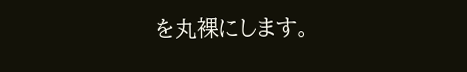を丸裸にします。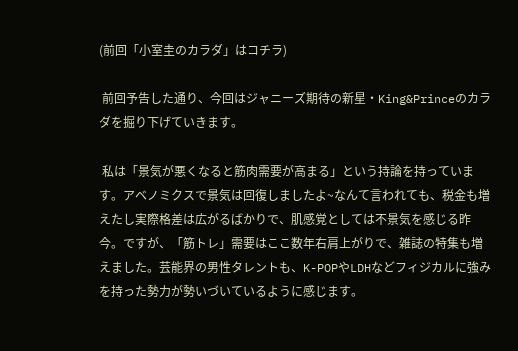(前回「小室圭のカラダ」はコチラ)

 前回予告した通り、今回はジャニーズ期待の新星・King&Princeのカラダを掘り下げていきます。

 私は「景気が悪くなると筋肉需要が高まる」という持論を持っています。アベノミクスで景気は回復しましたよ~なんて言われても、税金も増えたし実際格差は広がるばかりで、肌感覚としては不景気を感じる昨今。ですが、「筋トレ」需要はここ数年右肩上がりで、雑誌の特集も増えました。芸能界の男性タレントも、K-POPやLDHなどフィジカルに強みを持った勢力が勢いづいているように感じます。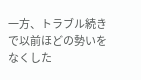一方、トラブル続きで以前ほどの勢いをなくした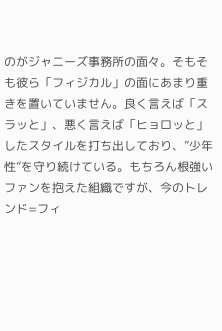のがジャニーズ事務所の面々。そもそも彼ら「フィジカル」の面にあまり重きを置いていません。良く言えば「スラッと」、悪く言えば「ヒョロッと」したスタイルを打ち出しており、”少年性”を守り続けている。もちろん根強いファンを抱えた組織ですが、今のトレンド=フィ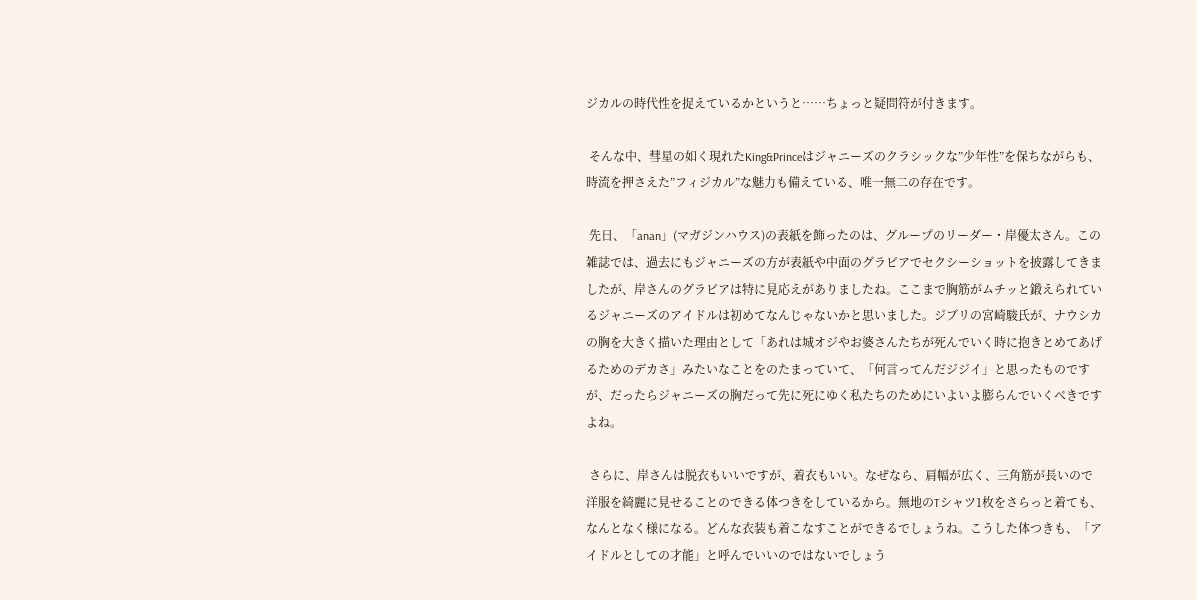ジカルの時代性を捉えているかというと……ちょっと疑問符が付きます。

 そんな中、彗星の如く現れたKing&Princeはジャニーズのクラシックな”少年性”を保ちながらも、時流を押さえた”フィジカル”な魅力も備えている、唯一無二の存在です。

 先日、「anan」(マガジンハウス)の表紙を飾ったのは、グループのリーダー・岸優太さん。この雑誌では、過去にもジャニーズの方が表紙や中面のグラビアでセクシーショットを披露してきましたが、岸さんのグラビアは特に見応えがありましたね。ここまで胸筋がムチッと鍛えられているジャニーズのアイドルは初めてなんじゃないかと思いました。ジブリの宮崎駿氏が、ナウシカの胸を大きく描いた理由として「あれは城オジやお婆さんたちが死んでいく時に抱きとめてあげるためのデカさ」みたいなことをのたまっていて、「何言ってんだジジイ」と思ったものですが、だったらジャニーズの胸だって先に死にゆく私たちのためにいよいよ膨らんでいくべきですよね。

 さらに、岸さんは脱衣もいいですが、着衣もいい。なぜなら、肩幅が広く、三角筋が長いので洋服を綺麗に見せることのできる体つきをしているから。無地のTシャツ1枚をさらっと着ても、なんとなく様になる。どんな衣装も着こなすことができるでしょうね。こうした体つきも、「アイドルとしての才能」と呼んでいいのではないでしょう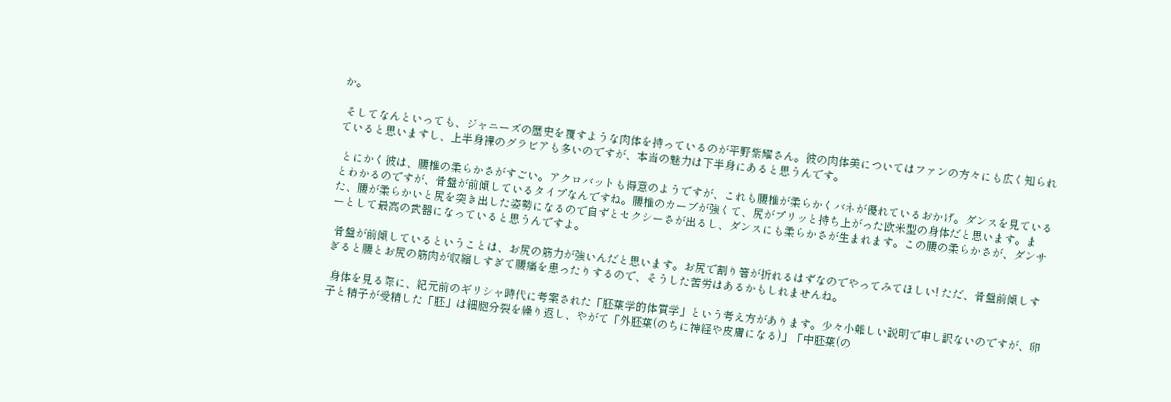か。

 そしてなんといっても、ジャニーズの歴史を覆すような肉体を持っているのが平野紫耀さん。彼の肉体美についてはファンの方々にも広く知られていると思いますし、上半身裸のグラビアも多いのですが、本当の魅力は下半身にあると思うんです。

 とにかく彼は、腰椎の柔らかさがすごい。アクロバットも得意のようですが、これも腰椎が柔らかくバネが優れているおかげ。ダンスを見ているとわかるのですが、骨盤が前傾しているタイプなんですね。腰椎のカーブが強くて、尻がプリッと持ち上がった欧米型の身体だと思います。また、腰が柔らかいと尻を突き出した姿勢になるので自ずとセクシーさが出るし、ダンスにも柔らかさが生まれます。この腰の柔らかさが、ダンサーとして最高の武器になっていると思うんですよ。

 骨盤が前傾しているということは、お尻の筋力が強いんだと思います。お尻で割り箸が折れるはずなのでやってみてほしい! ただ、骨盤前傾しすぎると腰とお尻の筋肉が収縮しすぎて腰痛を患ったりするので、そうした苦労はあるかもしれませんね。

 身体を見る際に、紀元前のギリシャ時代に考案された「胚葉学的体質学」という考え方があります。少々小難しい説明で申し訳ないのですが、卵子と精子が受精した「胚」は細胞分裂を繰り返し、やがて「外胚葉(のちに神経や皮膚になる)」「中胚葉(の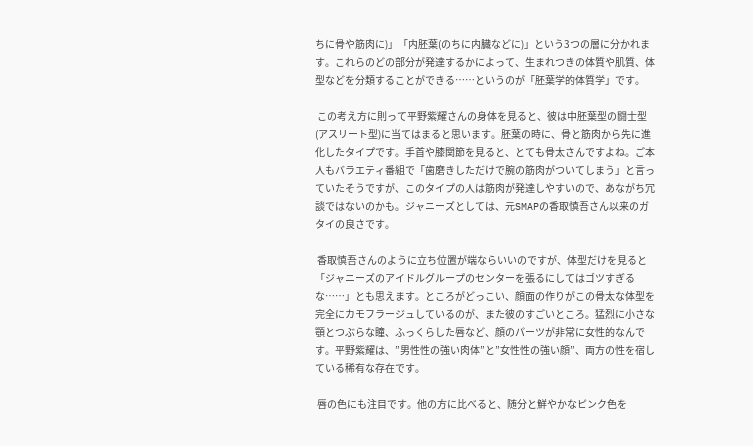ちに骨や筋肉に)」「内胚葉(のちに内臓などに)」という3つの層に分かれます。これらのどの部分が発達するかによって、生まれつきの体質や肌質、体型などを分類することができる……というのが「胚葉学的体質学」です。

 この考え方に則って平野紫耀さんの身体を見ると、彼は中胚葉型の闘士型(アスリート型)に当てはまると思います。胚葉の時に、骨と筋肉から先に進化したタイプです。手首や膝関節を見ると、とても骨太さんですよね。ご本人もバラエティ番組で「歯磨きしただけで腕の筋肉がついてしまう」と言っていたそうですが、このタイプの人は筋肉が発達しやすいので、あながち冗談ではないのかも。ジャニーズとしては、元SMAPの香取慎吾さん以来のガタイの良さです。

 香取慎吾さんのように立ち位置が端ならいいのですが、体型だけを見ると「ジャニーズのアイドルグループのセンターを張るにしてはゴツすぎるな……」とも思えます。ところがどっこい、顔面の作りがこの骨太な体型を完全にカモフラージュしているのが、また彼のすごいところ。猛烈に小さな顎とつぶらな瞳、ふっくらした唇など、顔のパーツが非常に女性的なんです。平野紫耀は、”男性性の強い肉体”と”女性性の強い顔”、両方の性を宿している稀有な存在です。

 唇の色にも注目です。他の方に比べると、随分と鮮やかなピンク色を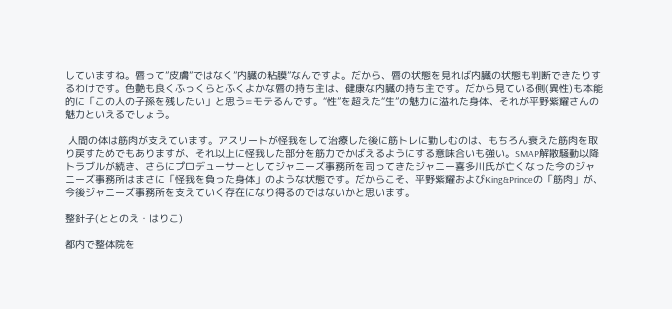していますね。唇って”皮膚”ではなく”内臓の粘膜”なんですよ。だから、唇の状態を見れば内臓の状態も判断できたりするわけです。色艶も良くふっくらとふくよかな唇の持ち主は、健康な内臓の持ち主です。だから見ている側(異性)も本能的に「この人の子孫を残したい」と思う=モテるんです。“性”を超えた“生”の魅力に溢れた身体、それが平野紫耀さんの魅力といえるでしょう。

 人間の体は筋肉が支えています。アスリートが怪我をして治療した後に筋トレに勤しむのは、もちろん衰えた筋肉を取り戻すためでもありますが、それ以上に怪我した部分を筋力でかばえるようにする意味合いも強い。SMAP解散騒動以降トラブルが続き、さらにプロデューサーとしてジャニーズ事務所を司ってきたジャニー喜多川氏が亡くなった今のジャニーズ事務所はまさに「怪我を負った身体」のような状態です。だからこそ、平野紫耀およびKing&Princeの「筋肉」が、今後ジャニーズ事務所を支えていく存在になり得るのではないかと思います。

整針子(ととのえ・はりこ)

都内で整体院を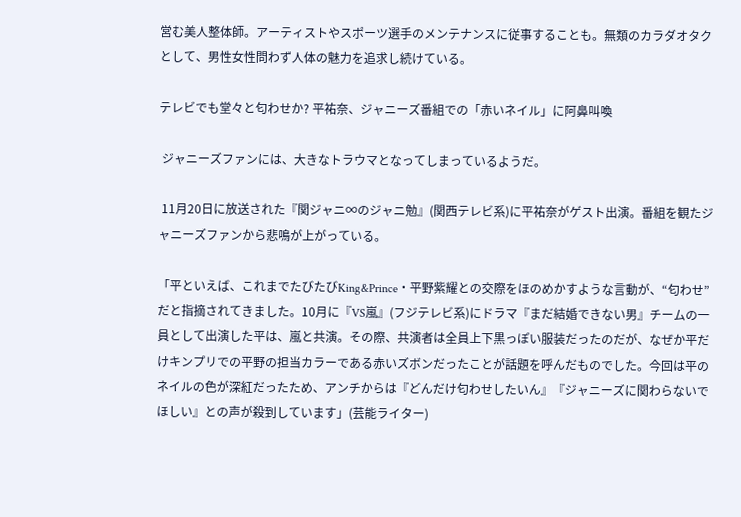営む美人整体師。アーティストやスポーツ選手のメンテナンスに従事することも。無類のカラダオタクとして、男性女性問わず人体の魅力を追求し続けている。

テレビでも堂々と匂わせか? 平祐奈、ジャニーズ番組での「赤いネイル」に阿鼻叫喚

 ジャニーズファンには、大きなトラウマとなってしまっているようだ。

 11月20日に放送された『関ジャニ∞のジャニ勉』(関西テレビ系)に平祐奈がゲスト出演。番組を観たジャニーズファンから悲鳴が上がっている。

「平といえば、これまでたびたびKing&Prince・平野紫耀との交際をほのめかすような言動が、“匂わせ”だと指摘されてきました。10月に『VS嵐』(フジテレビ系)にドラマ『まだ結婚できない男』チームの一員として出演した平は、嵐と共演。その際、共演者は全員上下黒っぽい服装だったのだが、なぜか平だけキンプリでの平野の担当カラーである赤いズボンだったことが話題を呼んだものでした。今回は平のネイルの色が深紅だったため、アンチからは『どんだけ匂わせしたいん』『ジャニーズに関わらないでほしい』との声が殺到しています」(芸能ライター)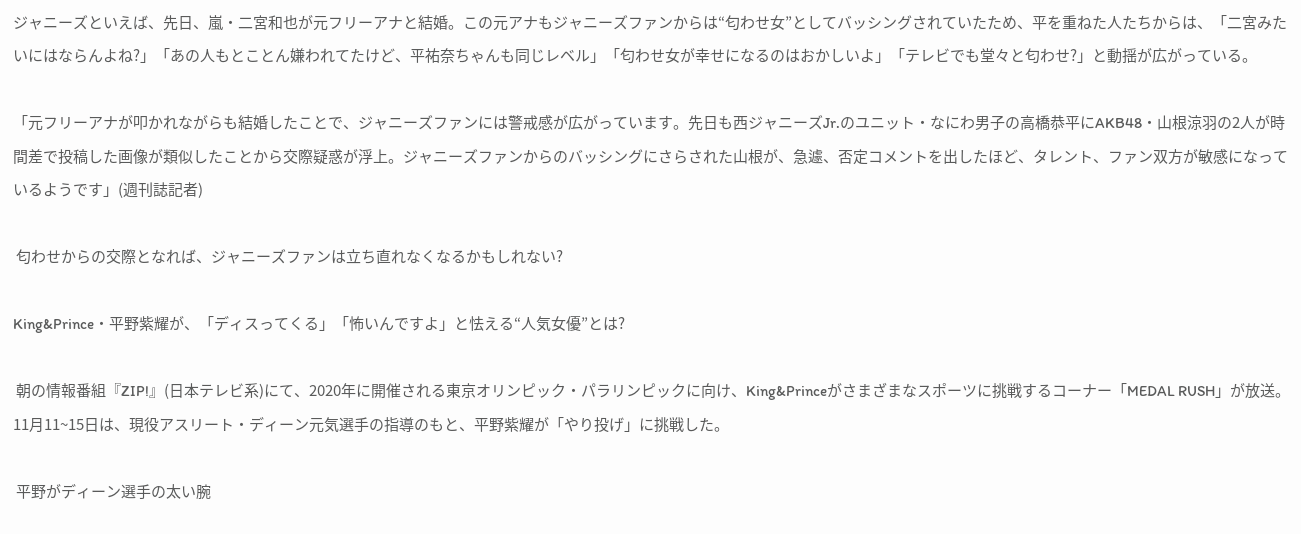ジャニーズといえば、先日、嵐・二宮和也が元フリーアナと結婚。この元アナもジャニーズファンからは“匂わせ女”としてバッシングされていたため、平を重ねた人たちからは、「二宮みたいにはならんよね?」「あの人もとことん嫌われてたけど、平祐奈ちゃんも同じレベル」「匂わせ女が幸せになるのはおかしいよ」「テレビでも堂々と匂わせ?」と動揺が広がっている。

「元フリーアナが叩かれながらも結婚したことで、ジャニーズファンには警戒感が広がっています。先日も西ジャニーズJr.のユニット・なにわ男子の高橋恭平にAKB48・山根涼羽の2人が時間差で投稿した画像が類似したことから交際疑惑が浮上。ジャニーズファンからのバッシングにさらされた山根が、急遽、否定コメントを出したほど、タレント、ファン双方が敏感になっているようです」(週刊誌記者)

 匂わせからの交際となれば、ジャニーズファンは立ち直れなくなるかもしれない?

King&Prince・平野紫耀が、「ディスってくる」「怖いんですよ」と怯える“人気女優”とは?

 朝の情報番組『ZIP!』(日本テレビ系)にて、2020年に開催される東京オリンピック・パラリンピックに向け、King&Princeがさまざまなスポーツに挑戦するコーナー「MEDAL RUSH」が放送。11月11~15日は、現役アスリート・ディーン元気選手の指導のもと、平野紫耀が「やり投げ」に挑戦した。

 平野がディーン選手の太い腕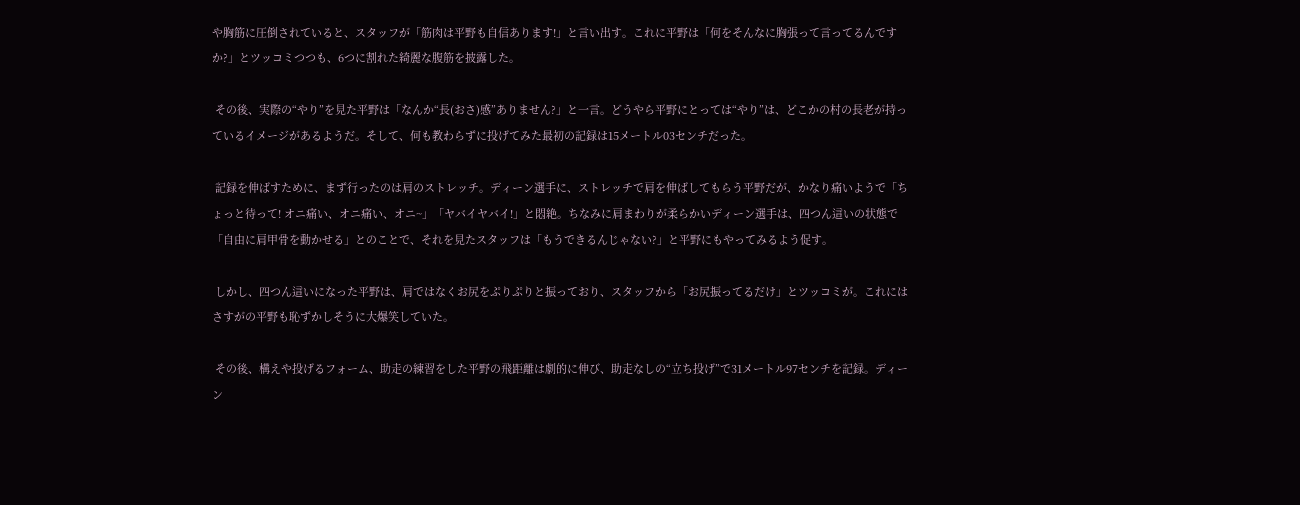や胸筋に圧倒されていると、スタッフが「筋肉は平野も自信あります!」と言い出す。これに平野は「何をそんなに胸張って言ってるんですか?」とツッコミつつも、6つに割れた綺麗な腹筋を披露した。

 その後、実際の“やり”を見た平野は「なんか“長(おさ)感”ありません?」と一言。どうやら平野にとっては“やり”は、どこかの村の長老が持っているイメージがあるようだ。そして、何も教わらずに投げてみた最初の記録は15メートル03センチだった。

 記録を伸ばすために、まず行ったのは肩のストレッチ。ディーン選手に、ストレッチで肩を伸ばしてもらう平野だが、かなり痛いようで「ちょっと待って! オニ痛い、オニ痛い、オニ~」「ヤバイヤバイ!」と悶絶。ちなみに肩まわりが柔らかいディーン選手は、四つん這いの状態で「自由に肩甲骨を動かせる」とのことで、それを見たスタッフは「もうできるんじゃない?」と平野にもやってみるよう促す。

 しかし、四つん這いになった平野は、肩ではなくお尻をぷりぷりと振っており、スタッフから「お尻振ってるだけ」とツッコミが。これにはさすがの平野も恥ずかしそうに大爆笑していた。

 その後、構えや投げるフォーム、助走の練習をした平野の飛距離は劇的に伸び、助走なしの“立ち投げ”で31メートル97センチを記録。ディーン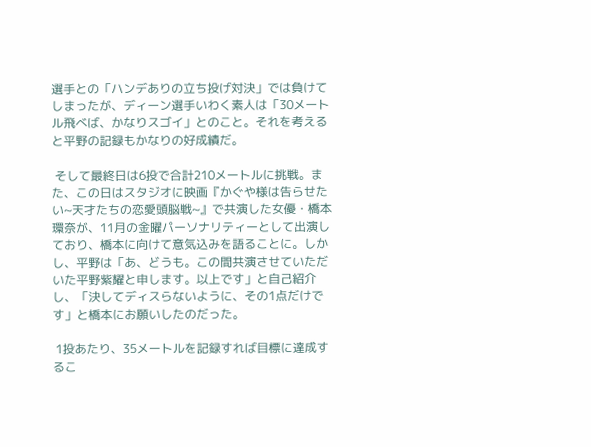選手との「ハンデありの立ち投げ対決」では負けてしまったが、ディーン選手いわく素人は「30メートル飛べば、かなりスゴイ」とのこと。それを考えると平野の記録もかなりの好成績だ。

 そして最終日は6投で合計210メートルに挑戦。また、この日はスタジオに映画『かぐや様は告らせたい~天才たちの恋愛頭脳戦~』で共演した女優・橋本環奈が、11月の金曜パーソナリティーとして出演しており、橋本に向けて意気込みを語ることに。しかし、平野は「あ、どうも。この間共演させていただいた平野紫耀と申します。以上です」と自己紹介し、「決してディスらないように、その1点だけです」と橋本にお願いしたのだった。

 1投あたり、35メートルを記録すれば目標に達成するこ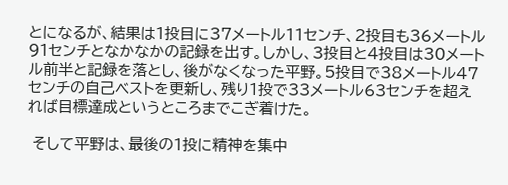とになるが、結果は1投目に37メートル11センチ、2投目も36メートル91センチとなかなかの記録を出す。しかし、3投目と4投目は30メートル前半と記録を落とし、後がなくなった平野。5投目で38メートル47センチの自己ベストを更新し、残り1投で33メートル63センチを超えれば目標達成というところまでこぎ着けた。

 そして平野は、最後の1投に精神を集中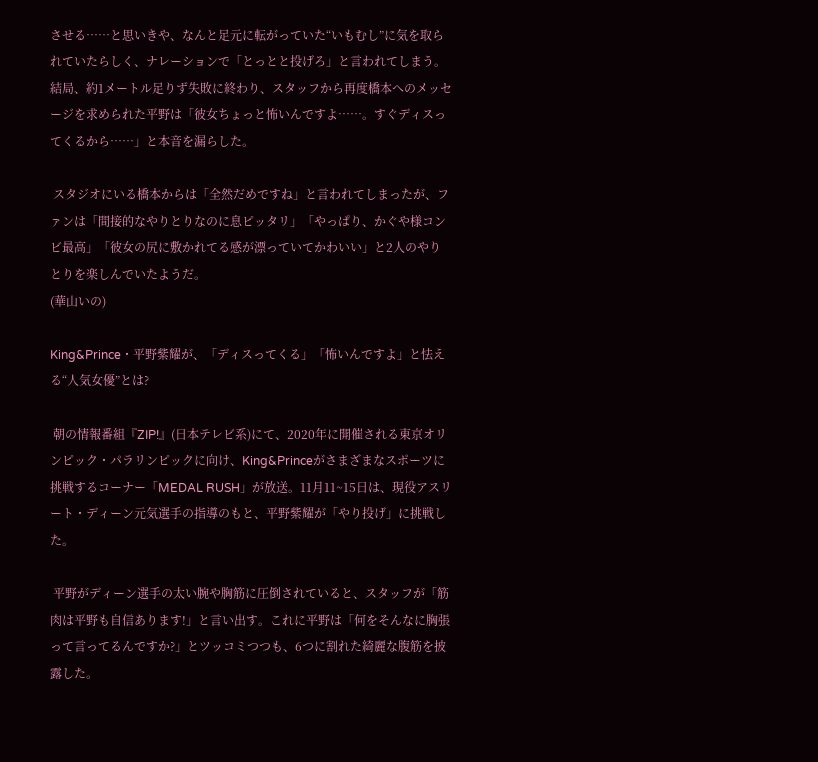させる……と思いきや、なんと足元に転がっていた“いもむし”に気を取られていたらしく、ナレーションで「とっとと投げろ」と言われてしまう。結局、約1メートル足りず失敗に終わり、スタッフから再度橋本へのメッセージを求められた平野は「彼女ちょっと怖いんですよ……。すぐディスってくるから……」と本音を漏らした。

 スタジオにいる橋本からは「全然だめですね」と言われてしまったが、ファンは「間接的なやりとりなのに息ピッタリ」「やっぱり、かぐや様コンビ最高」「彼女の尻に敷かれてる感が漂っていてかわいい」と2人のやりとりを楽しんでいたようだ。
(華山いの)

King&Prince・平野紫耀が、「ディスってくる」「怖いんですよ」と怯える“人気女優”とは?

 朝の情報番組『ZIP!』(日本テレビ系)にて、2020年に開催される東京オリンピック・パラリンピックに向け、King&Princeがさまざまなスポーツに挑戦するコーナー「MEDAL RUSH」が放送。11月11~15日は、現役アスリート・ディーン元気選手の指導のもと、平野紫耀が「やり投げ」に挑戦した。

 平野がディーン選手の太い腕や胸筋に圧倒されていると、スタッフが「筋肉は平野も自信あります!」と言い出す。これに平野は「何をそんなに胸張って言ってるんですか?」とツッコミつつも、6つに割れた綺麗な腹筋を披露した。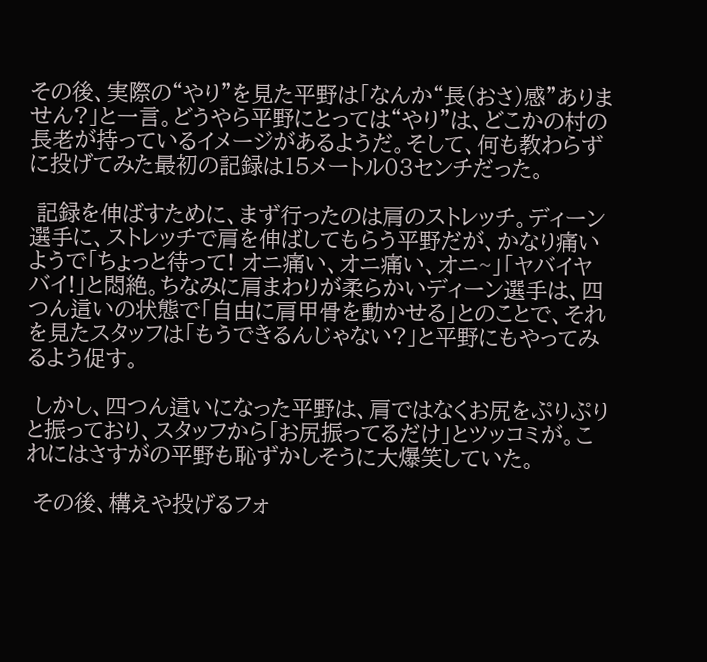その後、実際の“やり”を見た平野は「なんか“長(おさ)感”ありません?」と一言。どうやら平野にとっては“やり”は、どこかの村の長老が持っているイメージがあるようだ。そして、何も教わらずに投げてみた最初の記録は15メートル03センチだった。

 記録を伸ばすために、まず行ったのは肩のストレッチ。ディーン選手に、ストレッチで肩を伸ばしてもらう平野だが、かなり痛いようで「ちょっと待って! オニ痛い、オニ痛い、オニ~」「ヤバイヤバイ!」と悶絶。ちなみに肩まわりが柔らかいディーン選手は、四つん這いの状態で「自由に肩甲骨を動かせる」とのことで、それを見たスタッフは「もうできるんじゃない?」と平野にもやってみるよう促す。

 しかし、四つん這いになった平野は、肩ではなくお尻をぷりぷりと振っており、スタッフから「お尻振ってるだけ」とツッコミが。これにはさすがの平野も恥ずかしそうに大爆笑していた。

 その後、構えや投げるフォ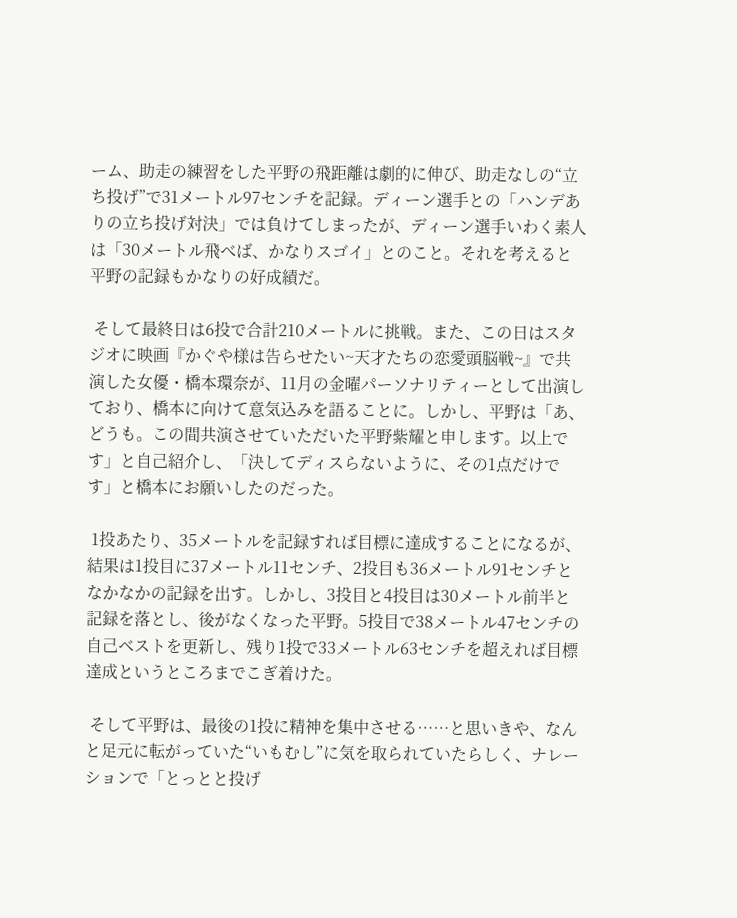ーム、助走の練習をした平野の飛距離は劇的に伸び、助走なしの“立ち投げ”で31メートル97センチを記録。ディーン選手との「ハンデありの立ち投げ対決」では負けてしまったが、ディーン選手いわく素人は「30メートル飛べば、かなりスゴイ」とのこと。それを考えると平野の記録もかなりの好成績だ。

 そして最終日は6投で合計210メートルに挑戦。また、この日はスタジオに映画『かぐや様は告らせたい~天才たちの恋愛頭脳戦~』で共演した女優・橋本環奈が、11月の金曜パーソナリティーとして出演しており、橋本に向けて意気込みを語ることに。しかし、平野は「あ、どうも。この間共演させていただいた平野紫耀と申します。以上です」と自己紹介し、「決してディスらないように、その1点だけです」と橋本にお願いしたのだった。

 1投あたり、35メートルを記録すれば目標に達成することになるが、結果は1投目に37メートル11センチ、2投目も36メートル91センチとなかなかの記録を出す。しかし、3投目と4投目は30メートル前半と記録を落とし、後がなくなった平野。5投目で38メートル47センチの自己ベストを更新し、残り1投で33メートル63センチを超えれば目標達成というところまでこぎ着けた。

 そして平野は、最後の1投に精神を集中させる……と思いきや、なんと足元に転がっていた“いもむし”に気を取られていたらしく、ナレーションで「とっとと投げ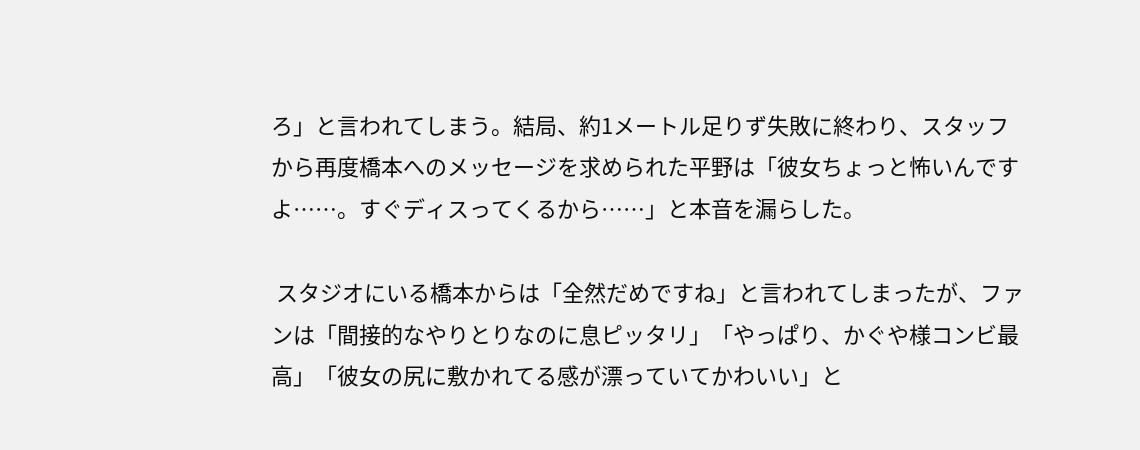ろ」と言われてしまう。結局、約1メートル足りず失敗に終わり、スタッフから再度橋本へのメッセージを求められた平野は「彼女ちょっと怖いんですよ……。すぐディスってくるから……」と本音を漏らした。

 スタジオにいる橋本からは「全然だめですね」と言われてしまったが、ファンは「間接的なやりとりなのに息ピッタリ」「やっぱり、かぐや様コンビ最高」「彼女の尻に敷かれてる感が漂っていてかわいい」と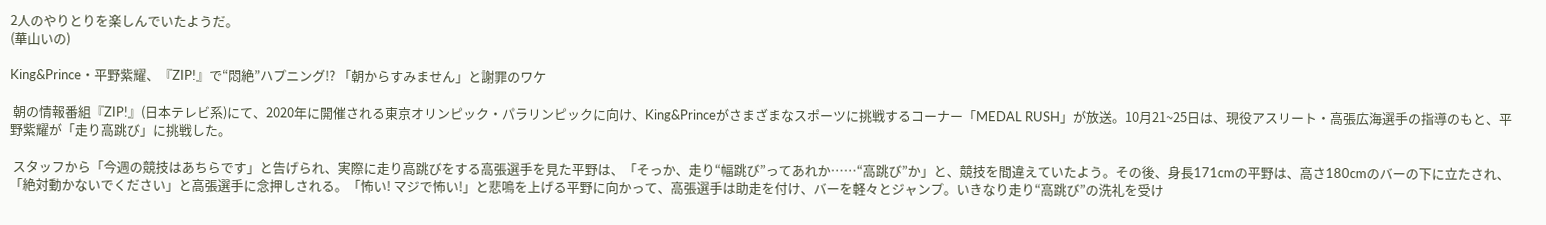2人のやりとりを楽しんでいたようだ。
(華山いの)

King&Prince・平野紫耀、『ZIP!』で“悶絶”ハプニング!? 「朝からすみません」と謝罪のワケ

 朝の情報番組『ZIP!』(日本テレビ系)にて、2020年に開催される東京オリンピック・パラリンピックに向け、King&Princeがさまざまなスポーツに挑戦するコーナー「MEDAL RUSH」が放送。10月21~25日は、現役アスリート・高張広海選手の指導のもと、平野紫耀が「走り高跳び」に挑戦した。

 スタッフから「今週の競技はあちらです」と告げられ、実際に走り高跳びをする高張選手を見た平野は、「そっか、走り“幅跳び”ってあれか……“高跳び”か」と、競技を間違えていたよう。その後、身長171cmの平野は、高さ180cmのバーの下に立たされ、「絶対動かないでください」と高張選手に念押しされる。「怖い! マジで怖い!」と悲鳴を上げる平野に向かって、高張選手は助走を付け、バーを軽々とジャンプ。いきなり走り“高跳び”の洗礼を受け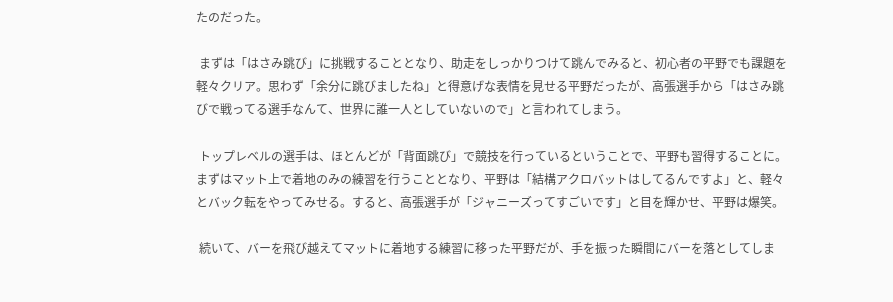たのだった。

 まずは「はさみ跳び」に挑戦することとなり、助走をしっかりつけて跳んでみると、初心者の平野でも課題を軽々クリア。思わず「余分に跳びましたね」と得意げな表情を見せる平野だったが、高張選手から「はさみ跳びで戦ってる選手なんて、世界に誰一人としていないので」と言われてしまう。

 トップレベルの選手は、ほとんどが「背面跳び」で競技を行っているということで、平野も習得することに。まずはマット上で着地のみの練習を行うこととなり、平野は「結構アクロバットはしてるんですよ」と、軽々とバック転をやってみせる。すると、高張選手が「ジャニーズってすごいです」と目を輝かせ、平野は爆笑。

 続いて、バーを飛び越えてマットに着地する練習に移った平野だが、手を振った瞬間にバーを落としてしま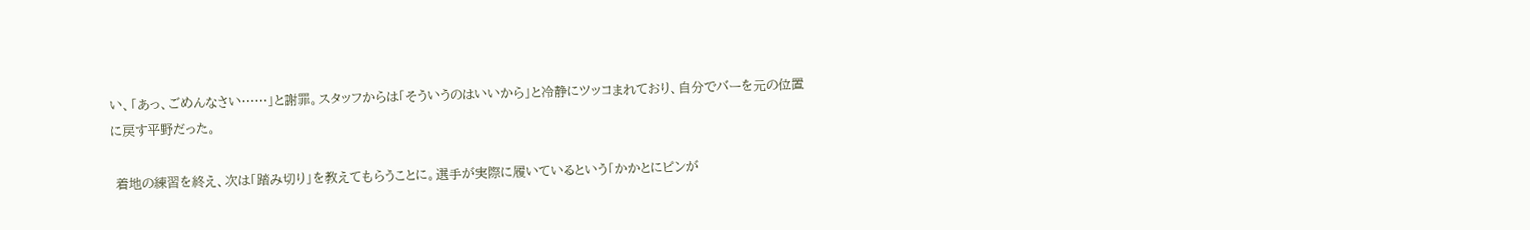い、「あっ、ごめんなさい……」と謝罪。スタッフからは「そういうのはいいから」と冷静にツッコまれており、自分でバーを元の位置に戻す平野だった。

 着地の練習を終え、次は「踏み切り」を教えてもらうことに。選手が実際に履いているという「かかとにピンが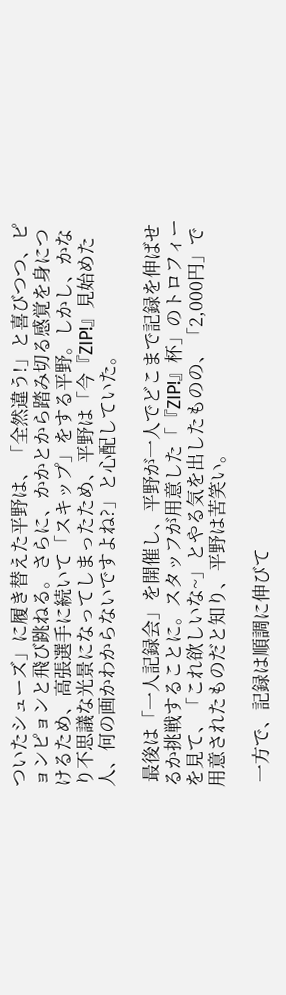ついたシューズ」に履き替えた平野は、「全然違う!」と喜びつつ、ピョンピョンと飛び跳ねる。さらに、かかとから踏み切る感覚を身につけるため、高張選手に続いて「スキップ」をする平野。しかし、かなり不思議な光景になってしまったため、平野は「今『ZIP!』見始めた人、何の画かわからないですよね?」と心配していた。

 最後は「一人記録会」を開催し、平野が一人でどこまで記録を伸ばせるか挑戦することに。スタッフが用意した「『ZIP!』杯」のトロフィーを見て、「これ欲しいな~」とやる気を出したものの、「2,000円」で用意されたものだと知り、平野は苦笑い。

 一方で、記録は順調に伸びて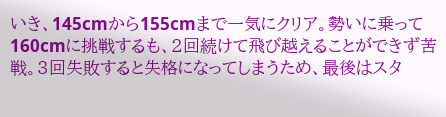いき、145cmから155cmまで一気にクリア。勢いに乗って160cmに挑戦するも、2回続けて飛び越えることができず苦戦。3回失敗すると失格になってしまうため、最後はスタ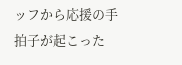ッフから応援の手拍子が起こった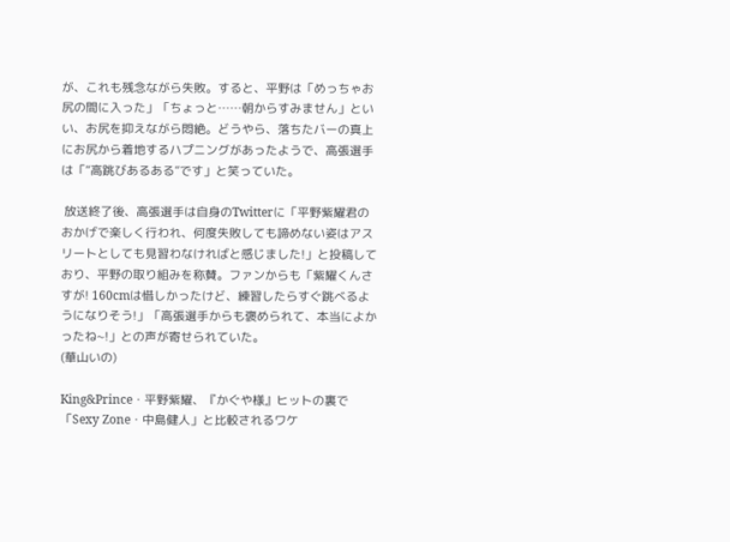が、これも残念ながら失敗。すると、平野は「めっちゃお尻の間に入った」「ちょっと……朝からすみません」といい、お尻を抑えながら悶絶。どうやら、落ちたバーの真上にお尻から着地するハプニングがあったようで、高張選手は「“高跳びあるある”です」と笑っていた。

 放送終了後、高張選手は自身のTwitterに「平野紫耀君のおかげで楽しく行われ、何度失敗しても諦めない姿はアスリートとしても見習わなければと感じました!」と投稿しており、平野の取り組みを称賛。ファンからも「紫耀くんさすが! 160cmは惜しかったけど、練習したらすぐ跳べるようになりそう!」「高張選手からも褒められて、本当によかったね~!」との声が寄せられていた。
(華山いの)

King&Prince・平野紫耀、『かぐや様』ヒットの裏で「Sexy Zone・中島健人」と比較されるワケ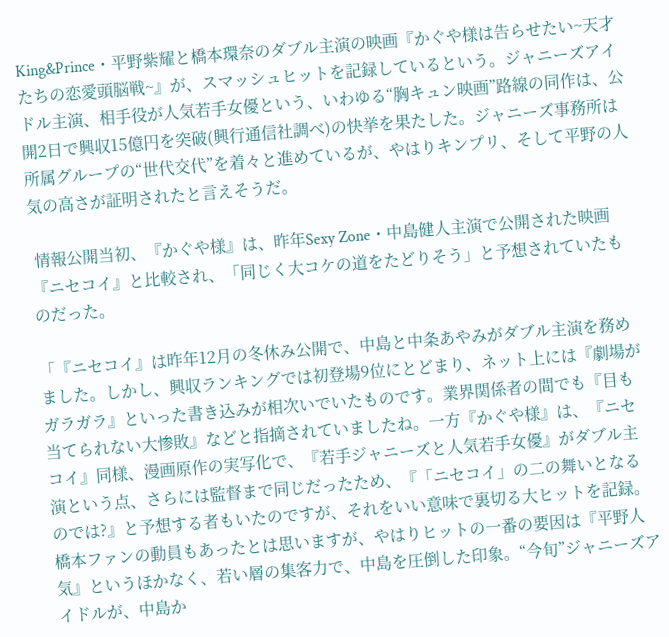King&Prince・平野紫耀と橋本環奈のダブル主演の映画『かぐや様は告らせたい~天才たちの恋愛頭脳戦~』が、スマッシュヒットを記録しているという。ジャニーズアイドル主演、相手役が人気若手女優という、いわゆる“胸キュン映画”路線の同作は、公開2日で興収15億円を突破(興行通信社調べ)の快挙を果たした。ジャニーズ事務所は所属グループの“世代交代”を着々と進めているが、やはりキンプリ、そして平野の人気の高さが証明されたと言えそうだ。

 情報公開当初、『かぐや様』は、昨年Sexy Zone・中島健人主演で公開された映画『ニセコイ』と比較され、「同じく大コケの道をたどりそう」と予想されていたものだった。

「『ニセコイ』は昨年12月の冬休み公開で、中島と中条あやみがダブル主演を務めました。しかし、興収ランキングでは初登場9位にとどまり、ネット上には『劇場がガラガラ』といった書き込みが相次いでいたものです。業界関係者の間でも『目も当てられない大惨敗』などと指摘されていましたね。一方『かぐや様』は、『ニセコイ』同様、漫画原作の実写化で、『若手ジャニーズと人気若手女優』がダブル主演という点、さらには監督まで同じだったため、『「ニセコイ」の二の舞いとなるのでは?』と予想する者もいたのですが、それをいい意味で裏切る大ヒットを記録。橋本ファンの動員もあったとは思いますが、やはりヒットの一番の要因は『平野人気』というほかなく、若い層の集客力で、中島を圧倒した印象。“今旬”ジャニーズアイドルが、中島か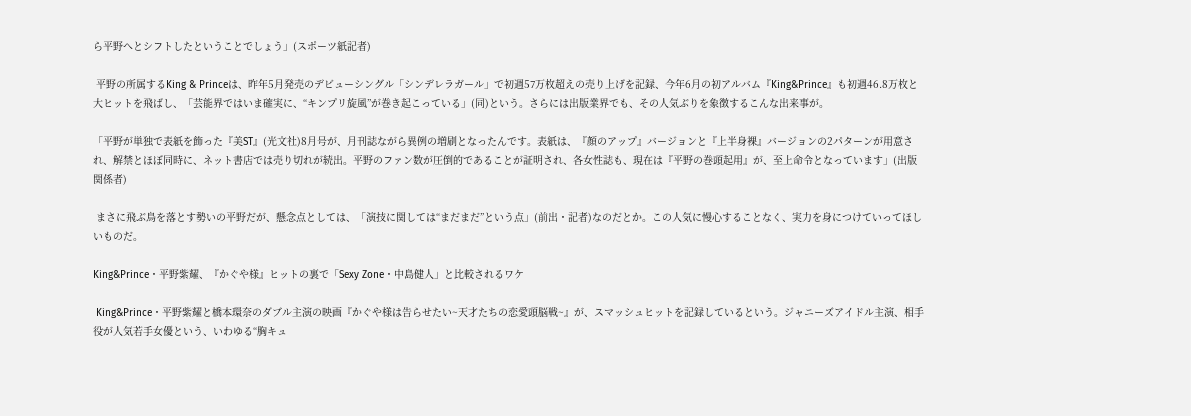ら平野へとシフトしたということでしょう」(スポーツ紙記者)

 平野の所属するKing & Princeは、昨年5月発売のデビューシングル「シンデレラガール」で初週57万枚超えの売り上げを記録、今年6月の初アルバム『King&Prince』も初週46.8万枚と大ヒットを飛ばし、「芸能界ではいま確実に、“キンプリ旋風”が巻き起こっている」(同)という。さらには出版業界でも、その人気ぶりを象徴するこんな出来事が。

「平野が単独で表紙を飾った『美ST』(光文社)8月号が、月刊誌ながら異例の増刷となったんです。表紙は、『顔のアップ』バージョンと『上半身裸』バージョンの2パターンが用意され、解禁とほぼ同時に、ネット書店では売り切れが続出。平野のファン数が圧倒的であることが証明され、各女性誌も、現在は『平野の巻頭起用』が、至上命令となっています」(出版関係者)

 まさに飛ぶ鳥を落とす勢いの平野だが、懸念点としては、「演技に関しては“まだまだ”という点」(前出・記者)なのだとか。この人気に慢心することなく、実力を身につけていってほしいものだ。

King&Prince・平野紫耀、『かぐや様』ヒットの裏で「Sexy Zone・中島健人」と比較されるワケ

 King&Prince・平野紫耀と橋本環奈のダブル主演の映画『かぐや様は告らせたい~天才たちの恋愛頭脳戦~』が、スマッシュヒットを記録しているという。ジャニーズアイドル主演、相手役が人気若手女優という、いわゆる“胸キュ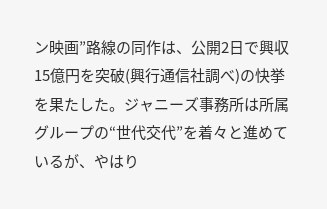ン映画”路線の同作は、公開2日で興収15億円を突破(興行通信社調べ)の快挙を果たした。ジャニーズ事務所は所属グループの“世代交代”を着々と進めているが、やはり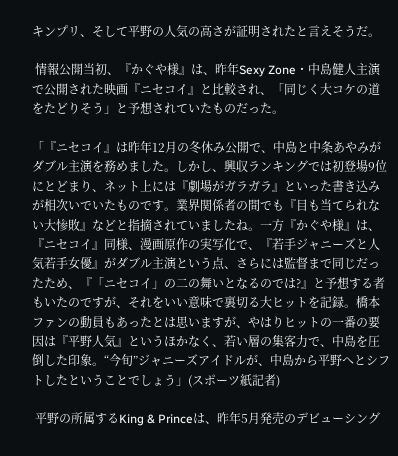キンプリ、そして平野の人気の高さが証明されたと言えそうだ。

 情報公開当初、『かぐや様』は、昨年Sexy Zone・中島健人主演で公開された映画『ニセコイ』と比較され、「同じく大コケの道をたどりそう」と予想されていたものだった。

「『ニセコイ』は昨年12月の冬休み公開で、中島と中条あやみがダブル主演を務めました。しかし、興収ランキングでは初登場9位にとどまり、ネット上には『劇場がガラガラ』といった書き込みが相次いでいたものです。業界関係者の間でも『目も当てられない大惨敗』などと指摘されていましたね。一方『かぐや様』は、『ニセコイ』同様、漫画原作の実写化で、『若手ジャニーズと人気若手女優』がダブル主演という点、さらには監督まで同じだったため、『「ニセコイ」の二の舞いとなるのでは?』と予想する者もいたのですが、それをいい意味で裏切る大ヒットを記録。橋本ファンの動員もあったとは思いますが、やはりヒットの一番の要因は『平野人気』というほかなく、若い層の集客力で、中島を圧倒した印象。“今旬”ジャニーズアイドルが、中島から平野へとシフトしたということでしょう」(スポーツ紙記者)

 平野の所属するKing & Princeは、昨年5月発売のデビューシング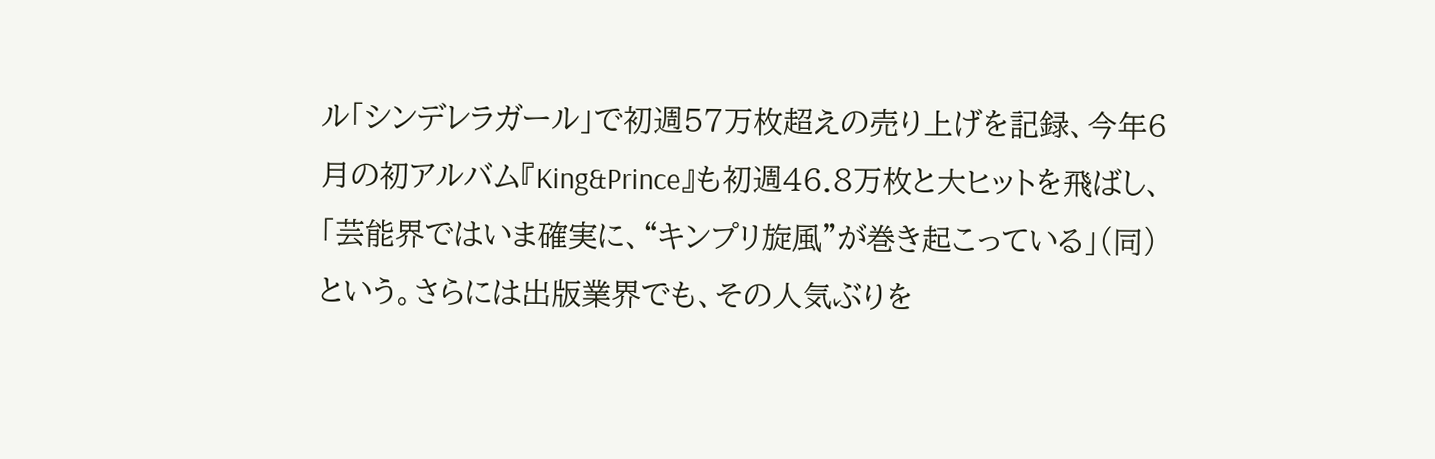ル「シンデレラガール」で初週57万枚超えの売り上げを記録、今年6月の初アルバム『King&Prince』も初週46.8万枚と大ヒットを飛ばし、「芸能界ではいま確実に、“キンプリ旋風”が巻き起こっている」(同)という。さらには出版業界でも、その人気ぶりを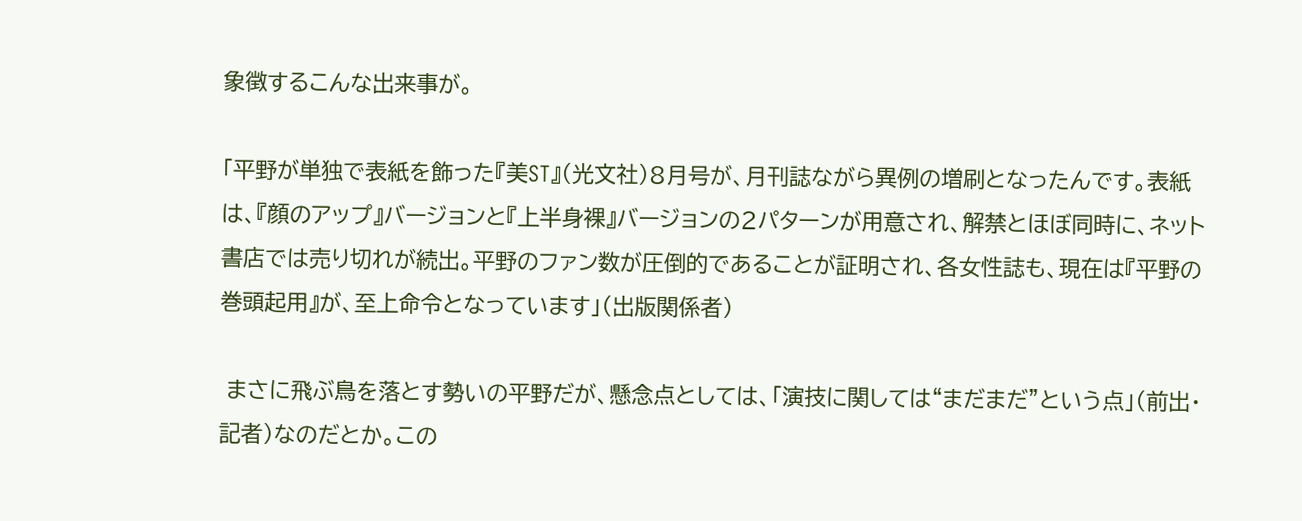象徴するこんな出来事が。

「平野が単独で表紙を飾った『美ST』(光文社)8月号が、月刊誌ながら異例の増刷となったんです。表紙は、『顔のアップ』バージョンと『上半身裸』バージョンの2パターンが用意され、解禁とほぼ同時に、ネット書店では売り切れが続出。平野のファン数が圧倒的であることが証明され、各女性誌も、現在は『平野の巻頭起用』が、至上命令となっています」(出版関係者)

 まさに飛ぶ鳥を落とす勢いの平野だが、懸念点としては、「演技に関しては“まだまだ”という点」(前出・記者)なのだとか。この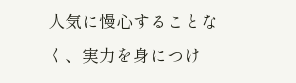人気に慢心することなく、実力を身につけ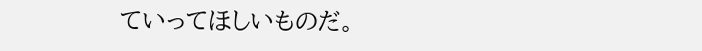ていってほしいものだ。